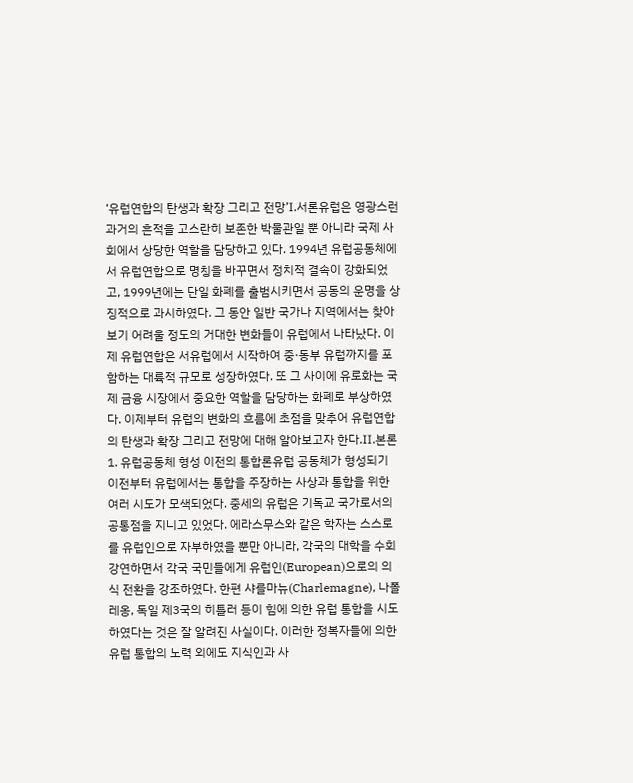‘유럽연합의 탄생과 확장 그리고 전망’Ⅰ.서론유럽은 영광스런 과거의 흔적을 고스란히 보존한 박물관일 뿐 아니라 국제 사회에서 상당한 역할을 담당하고 있다. 1994년 유럽공동체에서 유럽연합으로 명칭을 바꾸면서 정치적 결속이 강화되었고, 1999년에는 단일 화폐를 출범시키면서 공동의 운명을 상징적으로 과시하였다. 그 동안 일반 국가나 지역에서는 찾아보기 어려울 정도의 거대한 변화들이 유럽에서 나타났다. 이제 유럽연합은 서유럽에서 시작하여 중·동부 유럽까지를 포함하는 대륙적 규모로 성장하였다. 또 그 사이에 유로화는 국제 금융 시장에서 중요한 역할을 담당하는 화폐로 부상하였다. 이제부터 유럽의 변화의 흐름에 초점을 맞추어 유럽연합의 탄생과 확장 그리고 전망에 대해 알아보고자 한다.Ⅱ.본론1. 유럽공동체 형성 이전의 통합론유럽 공동체가 형성되기 이전부터 유럽에서는 통합을 주장하는 사상과 통합을 위한 여러 시도가 모색되었다. 중세의 유럽은 기독교 국가로서의 공통점을 지니고 있었다. 에라스무스와 같은 학자는 스스로를 유럽인으로 자부하였을 뿐만 아니라, 각국의 대학을 수회 강연하면서 각국 국민들에게 유럽인(European)으로의 의식 전환을 강조하였다. 한편 샤를마뉴(Charlemagne), 나폴레옹, 독일 제3국의 히틀러 등이 힘에 의한 유럽 통합을 시도하였다는 것은 잘 알려진 사실이다. 이러한 정복자들에 의한 유럽 통합의 노력 외에도 지식인과 사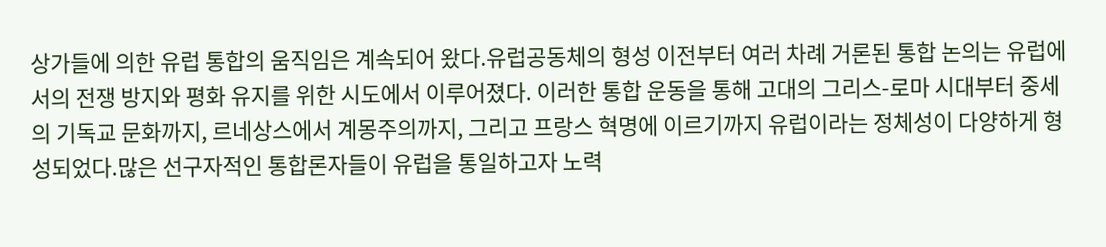상가들에 의한 유럽 통합의 움직임은 계속되어 왔다.유럽공동체의 형성 이전부터 여러 차례 거론된 통합 논의는 유럽에서의 전쟁 방지와 평화 유지를 위한 시도에서 이루어졌다. 이러한 통합 운동을 통해 고대의 그리스-로마 시대부터 중세의 기독교 문화까지, 르네상스에서 계몽주의까지, 그리고 프랑스 혁명에 이르기까지 유럽이라는 정체성이 다양하게 형성되었다.많은 선구자적인 통합론자들이 유럽을 통일하고자 노력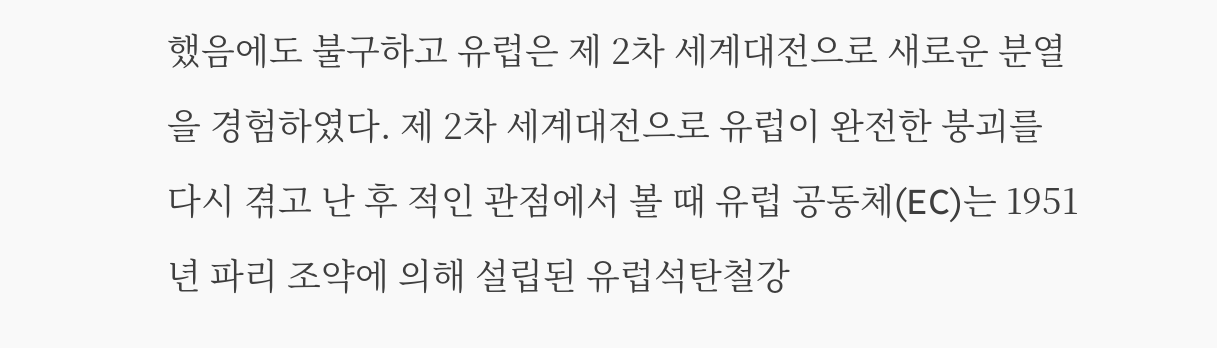했음에도 불구하고 유럽은 제 2차 세계대전으로 새로운 분열을 경험하였다. 제 2차 세계대전으로 유럽이 완전한 붕괴를 다시 겪고 난 후 적인 관점에서 볼 때 유럽 공동체(EC)는 1951년 파리 조약에 의해 설립된 유럽석탄철강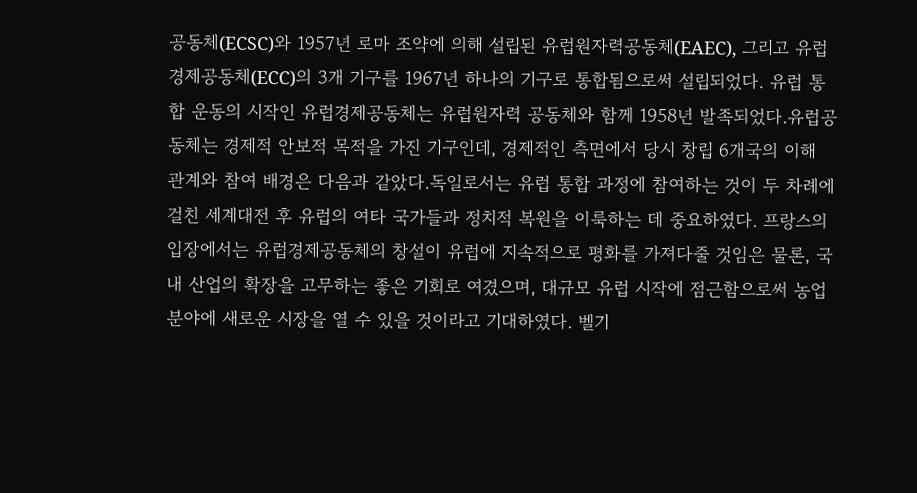공동체(ECSC)와 1957년 로마 조약에 의해 설립된 유럽원자력공동체(EAEC), 그리고 유럽경제공동체(ECC)의 3개 기구를 1967년 하나의 기구로 통합됨으로써 설립되었다. 유럽 통합 운동의 시작인 유럽경제공동체는 유럽원자력 공동체와 함께 1958년 발족되었다.유럽공동체는 경제적 안보적 목적을 가진 기구인데, 경제적인 측면에서 당시 창립 6개국의 이해 관계와 참여 배경은 다음과 같았다.독일로서는 유럽 통합 과정에 참여하는 것이 두 차례에 걸친 세계대전 후 유럽의 여타 국가들과 정치적 복원을 이룩하는 데 중요하였다. 프랑스의 입장에서는 유럽경제공동체의 창설이 유럽에 지속적으로 평화를 가져다줄 것임은 물론, 국내 산업의 확장을 고무하는 좋은 기회로 여겼으며, 대규모 유럽 시작에 점근함으로써 농업 분야에 새로운 시장을 열 수 있을 것이라고 기대하였다. 벨기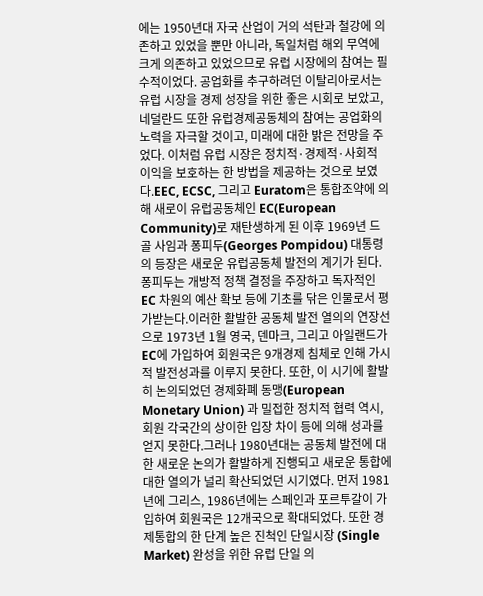에는 1950년대 자국 산업이 거의 석탄과 철강에 의존하고 있었을 뿐만 아니라, 독일처럼 해외 무역에 크게 의존하고 있었으므로 유럽 시장에의 참여는 필수적이었다. 공업화를 추구하려던 이탈리아로서는 유럽 시장을 경제 성장을 위한 좋은 시회로 보았고, 네덜란드 또한 유럽경제공동체의 참여는 공업화의 노력을 자극할 것이고, 미래에 대한 밝은 전망을 주었다. 이처럼 유럽 시장은 정치적·경제적·사회적 이익을 보호하는 한 방법을 제공하는 것으로 보였다.EEC, ECSC, 그리고 Euratom은 통합조약에 의해 새로이 유럽공동체인 EC(European Community)로 재탄생하게 된 이후 1969년 드골 사임과 퐁피두(Georges Pompidou) 대통령의 등장은 새로운 유럽공동체 발전의 계기가 된다. 퐁피두는 개방적 정책 결정을 주장하고 독자적인 EC 차원의 예산 확보 등에 기초를 닦은 인물로서 평가받는다.이러한 활발한 공동체 발전 열의의 연장선으로 1973년 1월 영국, 덴마크, 그리고 아일랜드가 EC에 가입하여 회원국은 9개경제 침체로 인해 가시적 발전성과를 이루지 못한다. 또한, 이 시기에 활발히 논의되었던 경제화폐 동맹(European Monetary Union) 과 밀접한 정치적 협력 역시, 회원 각국간의 상이한 입장 차이 등에 의해 성과를 얻지 못한다.그러나 1980년대는 공동체 발전에 대한 새로운 논의가 활발하게 진행되고 새로운 통합에 대한 열의가 널리 확산되었던 시기였다. 먼저 1981년에 그리스, 1986년에는 스페인과 포르투갈이 가입하여 회원국은 12개국으로 확대되었다. 또한 경제통합의 한 단계 높은 진척인 단일시장 (Single Market) 완성을 위한 유럽 단일 의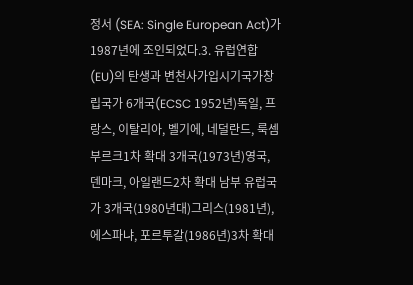정서 (SEA: Single European Act)가 1987년에 조인되었다.3. 유럽연합(EU)의 탄생과 변천사가입시기국가창립국가 6개국(ECSC 1952년)독일, 프랑스, 이탈리아, 벨기에, 네덜란드, 룩셈부르크1차 확대 3개국(1973년)영국, 덴마크, 아일랜드2차 확대 남부 유럽국가 3개국(1980년대)그리스(1981년), 에스파냐, 포르투갈(1986년)3차 확대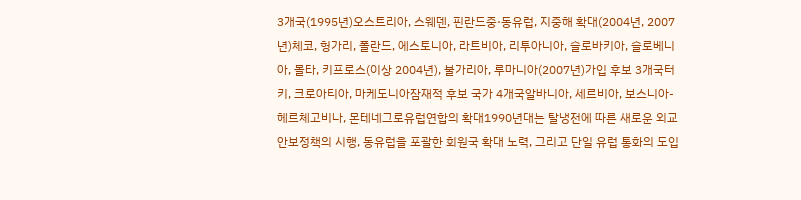3개국(1995년)오스트리아, 스웨덴, 핀란드중·동유럽, 지중해 확대(2004년, 2007년)체코, 헝가리, 폴란드, 에스토니아, 라트비아, 리투아니아, 슬로바키아, 슬로베니아, 몰타, 키프로스(이상 2004년), 불가리아, 루마니아(2007년)가입 후보 3개국터키, 크로아티아, 마케도니아잠재적 후보 국가 4개국알바니아, 세르비아, 보스니아-헤르체고비나, 몬테네그로유럽연합의 확대1990년대는 탈냉전에 따른 새로운 외교안보정책의 시행, 동유럽을 포괄한 회원국 확대 노력, 그리고 단일 유럽 통화의 도입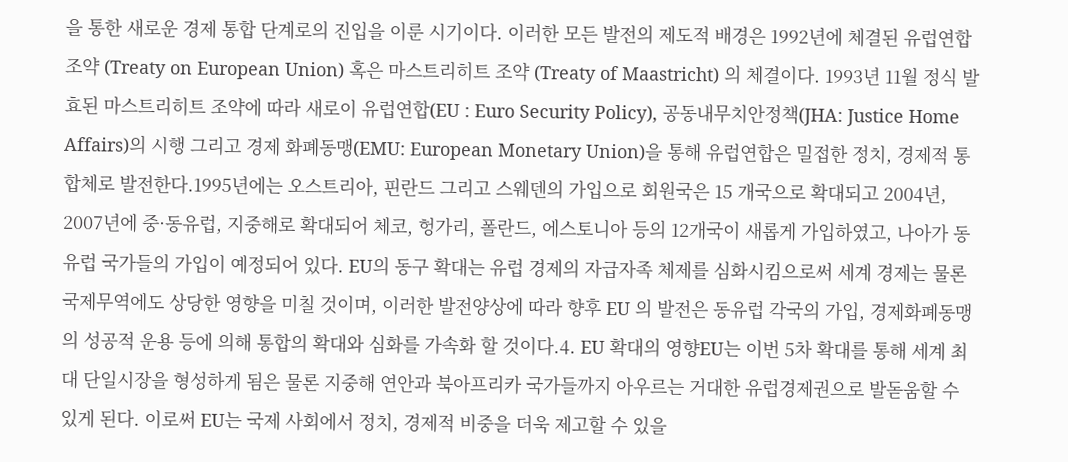을 통한 새로운 경제 통합 단계로의 진입을 이룬 시기이다. 이러한 모든 발전의 제도적 배경은 1992년에 체결된 유럽연합조약 (Treaty on European Union) 혹은 마스트리히트 조약 (Treaty of Maastricht) 의 체결이다. 1993년 11월 정식 발효된 마스트리히트 조약에 따라 새로이 유럽연합(EU : Euro Security Policy), 공동내무치안정책(JHA: Justice Home Affairs)의 시행 그리고 경제 화폐동맹(EMU: European Monetary Union)을 통해 유럽연합은 밀접한 정치, 경제적 통합체로 발전한다.1995년에는 오스트리아, 핀란드 그리고 스웨덴의 가입으로 회원국은 15 개국으로 확대되고 2004년, 2007년에 중·동유럽, 지중해로 확대되어 체코, 헝가리, 폴란드, 에스토니아 등의 12개국이 새롭게 가입하였고, 나아가 동유럽 국가들의 가입이 예정되어 있다. EU의 동구 확대는 유럽 경제의 자급자족 체제를 심화시킴으로써 세계 경제는 물론 국제무역에도 상당한 영향을 미칠 것이며, 이러한 발전양상에 따라 향후 EU 의 발전은 동유럽 각국의 가입, 경제화폐동맹의 성공적 운용 등에 의해 통합의 확대와 심화를 가속화 할 것이다.4. EU 확대의 영향EU는 이번 5차 확대를 통해 세계 최대 단일시장을 형성하게 됨은 물론 지중해 연안과 북아프리카 국가들까지 아우르는 거대한 유럽경제권으로 발돋움할 수 있게 된다. 이로써 EU는 국제 사회에서 정치, 경제적 비중을 더욱 제고할 수 있을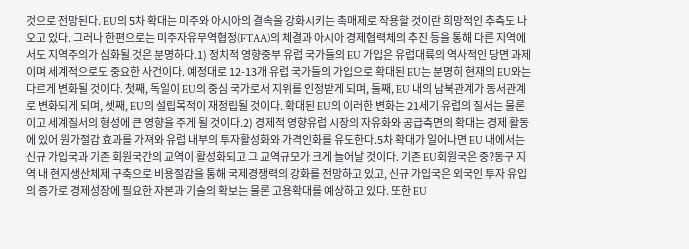것으로 전망된다. EU의 5차 확대는 미주와 아시아의 결속을 강화시키는 촉매제로 작용할 것이란 희망적인 추측도 나오고 있다. 그러나 한편으로는 미주자유무역협정(FTAA)의 체결과 아시아 경제협력체의 추진 등을 통해 다른 지역에서도 지역주의가 심화될 것은 분명하다.1) 정치적 영향중부 유럽 국가들의 EU 가입은 유럽대륙의 역사적인 당면 과제이며 세계적으로도 중요한 사건이다. 예정대로 12-13개 유럽 국가들의 가입으로 확대된 EU는 분명히 현재의 EU와는 다르게 변화될 것이다. 첫째, 독일이 EU의 중심 국가로서 지위를 인정받게 되며, 둘째, EU 내의 남북관계가 동서관계로 변화되게 되며, 셋째, EU의 설립목적이 재정립될 것이다. 확대된 EU의 이러한 변화는 21세기 유럽의 질서는 물론이고 세계질서의 형성에 큰 영향을 주게 될 것이다.2) 경제적 영향유럽 시장의 자유화와 공급측면의 확대는 경제 활동에 있어 원가절감 효과를 가져와 유럽 내부의 투자활성화와 가격인화를 유도한다.5차 확대가 일어나면 EU 내에서는 신규 가입국과 기존 회원국간의 교역이 활성화되고 그 교역규모가 크게 늘어날 것이다. 기존 EU회원국은 중?동구 지역 내 현지생산체제 구축으로 비용절감을 통해 국제경쟁력의 강화를 전망하고 있고, 신규 가입국은 외국인 투자 유입의 증가로 경제성장에 필요한 자본과 기술의 확보는 물론 고용확대를 예상하고 있다. 또한 EU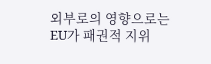외부로의 영향으로는 EU가 패권적 지위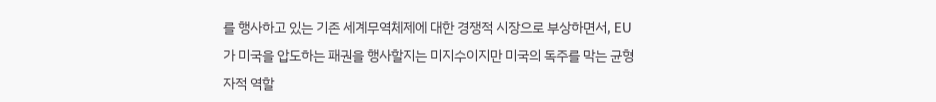를 행사하고 있는 기존 세계무역체제에 대한 경쟁적 시장으로 부상하면서, EU가 미국을 압도하는 패권을 행사할지는 미지수이지만 미국의 독주를 막는 균형자적 역할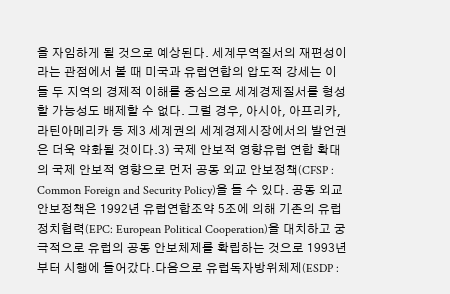을 자임하게 될 것으로 예상된다. 세계무역질서의 재편성이라는 관점에서 볼 때 미국과 유럽연합의 압도적 강세는 이들 두 지역의 경제적 이해를 중심으로 세계경제질서를 형성할 가능성도 배제할 수 없다. 그럴 경우, 아시아, 아프리카, 라틴아메리카 등 제3 세계권의 세계경제시장에서의 발언권은 더욱 약화될 것이다.3) 국제 안보적 영향유럽 연합 확대의 국제 안보적 영향으로 먼저 공동 외교 안보정책(CFSP : Common Foreign and Security Policy)을 들 수 있다. 공동 외교 안보정책은 1992년 유럽연합조약 5조에 의해 기존의 유럽정치협력(EPC: European Political Cooperation)을 대치하고 궁극적으로 유럽의 공동 안보체제를 확립하는 것으로 1993년부터 시행에 들어갔다.다음으로 유럽독자방위체제(ESDP :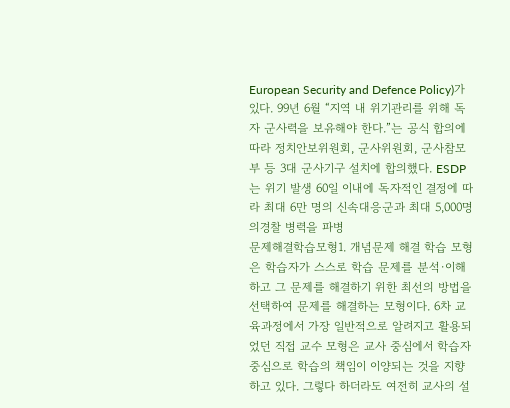European Security and Defence Policy)가 있다. 99년 6월 “지역 내 위기관리를 위해 독자 군사력을 보유해야 한다.”는 공식 합의에 따라 정치안보위원회, 군사위원회, 군사참모부 등 3대 군사기구 설치에 합의했다. ESDP는 위기 발생 60일 이내에 독자적인 결정에 따라 최대 6만 명의 신속대응군과 최대 5,000명의경찰 병력을 파병
문제해결학습모형1. 개념문제 해결 학습 모형은 학습자가 스스로 학습 문제를 분석·이해하고 그 문제를 해결하기 위한 최선의 방법을 선택하여 문제를 해결하는 모형이다. 6차 교육과정에서 가장 일반적으로 알려지고 활용되었던 직접 교수 모형은 교사 중심에서 학습자 중심으로 학습의 책임이 이양되는 것을 지향하고 있다. 그렇다 하더라도 여전히 교사의 설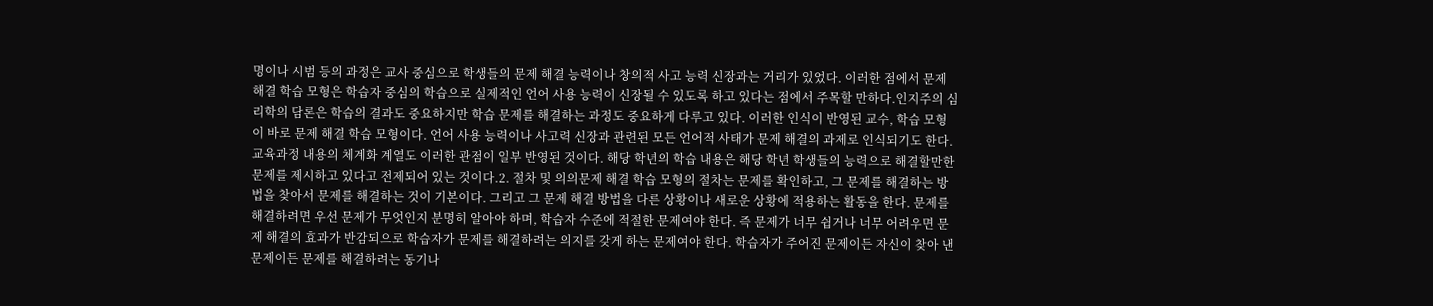명이나 시범 등의 과정은 교사 중심으로 학생들의 문제 해결 능력이나 창의적 사고 능력 신장과는 거리가 있었다. 이러한 점에서 문제 해결 학습 모형은 학습자 중심의 학습으로 실제적인 언어 사용 능력이 신장될 수 있도록 하고 있다는 점에서 주목할 만하다.인지주의 심리학의 담론은 학습의 결과도 중요하지만 학습 문제를 해결하는 과정도 중요하게 다루고 있다. 이러한 인식이 반영된 교수, 학습 모형이 바로 문제 해결 학습 모형이다. 언어 사용 능력이나 사고력 신장과 관련된 모든 언어적 사태가 문제 해결의 과제로 인식되기도 한다. 교육과정 내용의 체계화 계열도 이러한 관점이 일부 반영된 것이다. 해당 학년의 학습 내용은 해당 학년 학생들의 능력으로 해결할만한 문제를 제시하고 있다고 전제되어 있는 것이다.2. 절차 및 의의문제 해결 학습 모형의 절차는 문제를 확인하고, 그 문제를 해결하는 방법을 찾아서 문제를 해결하는 것이 기본이다. 그리고 그 문제 해결 방법을 다른 상황이나 새로운 상황에 적용하는 활동을 한다. 문제를 해결하려면 우선 문제가 무엇인지 분명히 알아야 하며, 학습자 수준에 적절한 문제여야 한다. 즉 문제가 너무 쉽거나 너무 어려우면 문제 해결의 효과가 반감되으로 학습자가 문제를 해결하려는 의지를 갖게 하는 문제여야 한다. 학습자가 주어진 문제이든 자신이 찾아 낸 문제이든 문제를 해결하려는 동기나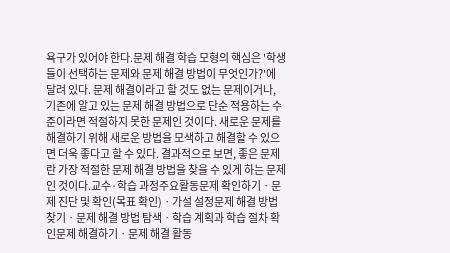욕구가 있어야 한다.문제 해결 학습 모형의 핵심은 '학생들이 선택하는 문제와 문제 해결 방법이 무엇인가?'에 달려 있다. 문제 해결이라고 할 것도 없는 문제이거나, 기존에 알고 있는 문제 해결 방법으로 단순 적용하는 수준이라면 적절하지 못한 문제인 것이다. 새로운 문제를 해결하기 위해 새로운 방법을 모색하고 해결할 수 있으면 더욱 좋다고 할 수 있다. 결과적으로 보면, 좋은 문제란 가장 적절한 문제 해결 방법을 찾을 수 있게 하는 문제인 것이다.교수·학습 과정주요활동문제 확인하기ㆍ문제 진단 및 확인(목표 확인)ㆍ가설 설정문제 해결 방법 찾기ㆍ문제 해결 방법 탐색ㆍ학습 계획과 학습 절차 확인문제 해결하기ㆍ문제 해결 활동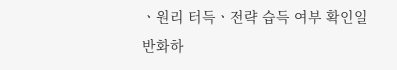ㆍ원리 터득ㆍ전략 습득 여부 확인일반화하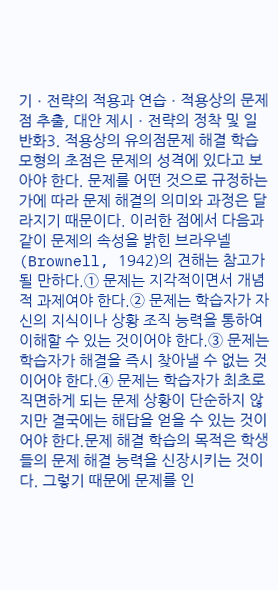기ㆍ전략의 적용과 연습ㆍ적용상의 문제점 추출, 대안 제시ㆍ전략의 정착 및 일반화3. 적용상의 유의점문제 해결 학습 모형의 초점은 문제의 성격에 있다고 보아야 한다. 문제를 어떤 것으로 규정하는가에 따라 문제 해결의 의미와 과정은 달라지기 때문이다. 이러한 점에서 다음과 같이 문제의 속성을 밝힌 브라우넬(Brownell, 1942)의 견해는 참고가 될 만하다.① 문제는 지각적이면서 개념적 과제여야 한다.② 문제는 학습자가 자신의 지식이나 상황 조직 능력을 통하여 이해할 수 있는 것이어야 한다.③ 문제는 학습자가 해결을 즉시 찾아낼 수 없는 것이어야 한다.④ 문제는 학습자가 최초로 직면하게 되는 문제 상황이 단순하지 않지만 결국에는 해답을 얻을 수 있는 것이어야 한다.문제 해결 학습의 목적은 학생들의 문제 해결 능력을 신장시키는 것이다. 그렇기 때문에 문제를 인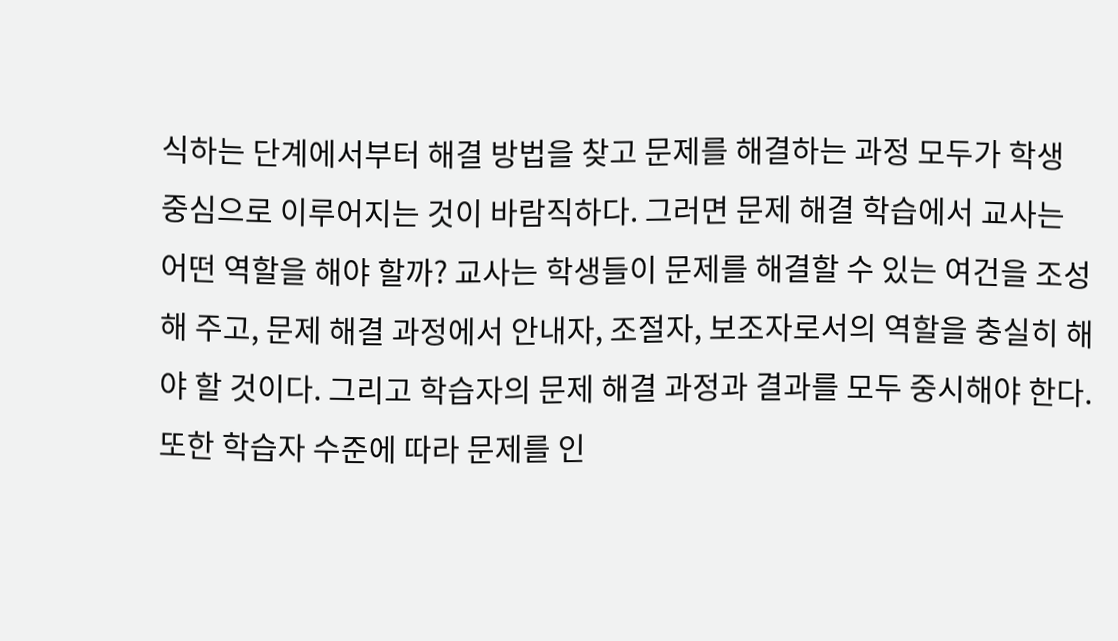식하는 단계에서부터 해결 방법을 찾고 문제를 해결하는 과정 모두가 학생 중심으로 이루어지는 것이 바람직하다. 그러면 문제 해결 학습에서 교사는 어떤 역할을 해야 할까? 교사는 학생들이 문제를 해결할 수 있는 여건을 조성해 주고, 문제 해결 과정에서 안내자, 조절자, 보조자로서의 역할을 충실히 해야 할 것이다. 그리고 학습자의 문제 해결 과정과 결과를 모두 중시해야 한다. 또한 학습자 수준에 따라 문제를 인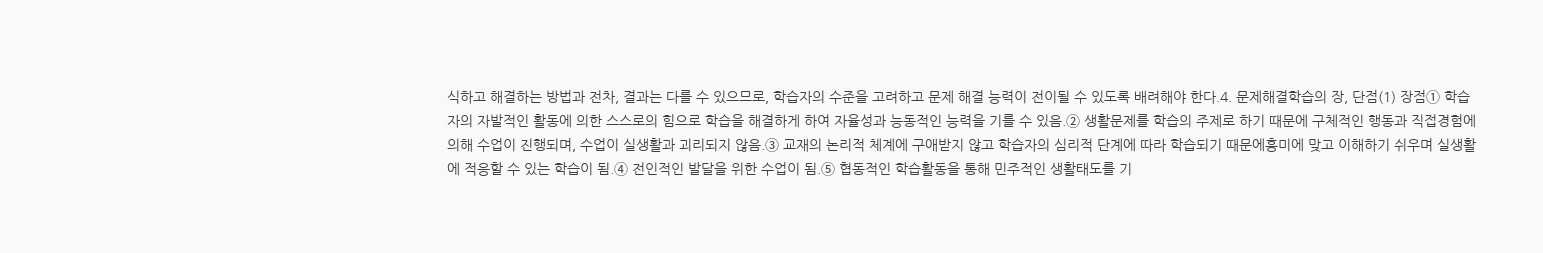식하고 해결하는 방법과 전차, 결과는 다를 수 있으므로, 학습자의 수준을 고려하고 문제 해결 능력이 전이될 수 있도록 배려해야 한다.4. 문제해결학습의 장, 단점(1) 장점① 학습자의 자발적인 활동에 의한 스스로의 힘으로 학습을 해결하게 하여 자율성과 능동적인 능력을 기를 수 있음.② 생활문제를 학습의 주제로 하기 때문에 구체적인 행동과 직접경험에 의해 수업이 진행되며, 수업이 실생활과 괴리되지 않음.③ 교재의 논리적 체계에 구애받지 않고 학습자의 심리적 단계에 따라 학습되기 때문에흥미에 맞고 이해하기 쉬우며 실생활에 적응할 수 있는 학습이 됨.④ 전인적인 발달을 위한 수업이 됨.⑤ 협동적인 학습활동을 통해 민주적인 생활태도를 기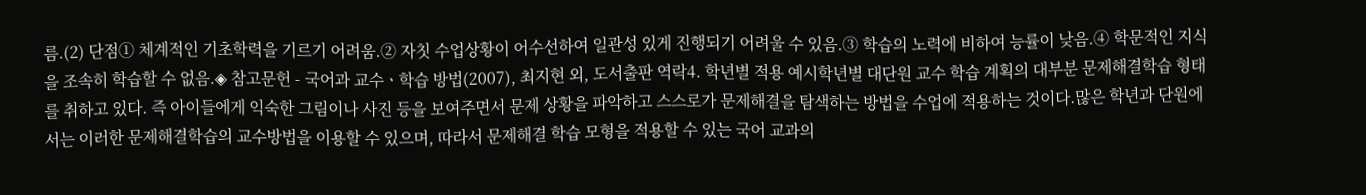름.(2) 단점① 체계적인 기초학력을 기르기 어려움.② 자칫 수업상황이 어수선하여 일관성 있게 진행되기 어려울 수 있음.③ 학습의 노력에 비하여 능률이 낮음.④ 학문적인 지식을 조속히 학습할 수 없음.◈ 참고문헌 - 국어과 교수ㆍ학습 방법(2007), 최지현 외, 도서출판 역락4. 학년별 적용 예시학년별 대단원 교수 학습 계획의 대부분 문제해결학습 형태를 취하고 있다. 즉 아이들에게 익숙한 그림이나 사진 등을 보여주면서 문제 상황을 파악하고 스스로가 문제해결을 탐색하는 방법을 수업에 적용하는 것이다.많은 학년과 단원에서는 이러한 문제해결학습의 교수방법을 이용할 수 있으며, 따라서 문제해결 학습 모형을 적용할 수 있는 국어 교과의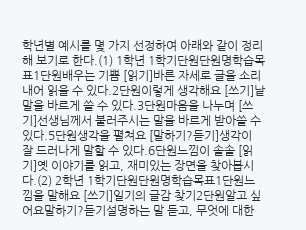학년별 예시를 몇 가지 선정하여 아래와 같이 정리해 보기로 한다.(1) 1학년 1학기단원단원명학습목표1단원배우는 기쁨 [읽기]바른 자세로 글을 소리 내어 읽을 수 있다.2단원이렇게 생각해요 [쓰기]낱말을 바르게 쓸 수 있다.3단원마음을 나누며 [쓰기]선생님께서 불러주시는 말을 바르게 받아쓸 수 있다.5단원생각을 펼쳐요 [말하기?듣기]생각이 잘 드러나게 말할 수 있다.6단원느낌이 솔솔 [읽기]옛 이야기를 읽고, 재미있는 장면을 찾아봅시다.(2) 2학년 1학기단원단원명학습목표1단원느낌을 말해요 [쓰기]일기의 글감 찾기2단원알고 싶어요말하기?듣기설명하는 말 듣고, 무엇에 대한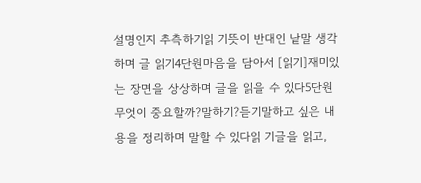설명인지 추측하기읽 기뜻이 반대인 낱말 생각하며 글 읽기4단원마음을 담아서 [읽기]재미있는 장면을 상상하며 글을 읽을 수 있다5단원무엇이 중요할까?말하기?듣기말하고 싶은 내용을 정리하며 말할 수 있다읽 기글을 읽고,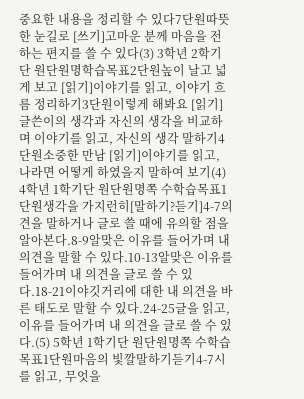중요한 내용을 정리할 수 있다7단원따뜻한 눈길로 [쓰기]고마운 분께 마음을 전하는 편지를 쓸 수 있다(3) 3학년 2학기단 원단원명학습목표2단원높이 날고 넓게 보고 [읽기]이야기를 읽고, 이야기 흐름 정리하기3단원이렇게 해봐요 [읽기]글쓴이의 생각과 자신의 생각을 비교하며 이야기를 읽고, 자신의 생각 말하기4단원소중한 만남 [읽기]이야기를 읽고, 나라면 어떻게 하였을지 말하여 보기(4) 4학년 1학기단 원단원명쪽 수학습목표1단원생각을 가지런히[말하기?듣기]4-7의견을 말하거나 글로 쓸 때에 유의할 점을 알아본다.8-9알맞은 이유를 들어가며 내 의견을 말할 수 있다.10-13알맞은 이유를 들어가며 내 의견을 글로 쓸 수 있다.18-21이야깃거리에 대한 내 의견을 바른 태도로 말할 수 있다.24-25글을 읽고, 이유를 들어가며 내 의견을 글로 쓸 수 있다.(5) 5학년 1학기단 원단원명쪽 수학습목표1단원마음의 빛깔말하기듣기4-7시를 읽고, 무엇을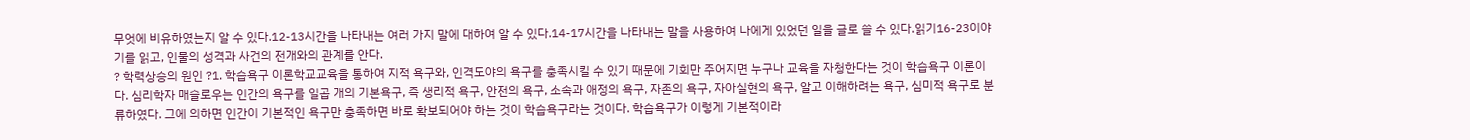무엇에 비유하였는지 알 수 있다.12-13시간을 나타내는 여러 가지 말에 대하여 알 수 있다.14-17시간을 나타내는 말을 사용하여 나에게 있었던 일을 글로 쓸 수 있다.읽기16-23이야기를 읽고, 인물의 성격과 사건의 전개와의 관계를 안다.
? 학력상승의 원인 ?1. 학습욕구 이론학교교육을 통하여 지적 욕구와, 인격도야의 욕구를 충족시킬 수 있기 때문에 기회만 주어지면 누구나 교육을 자청한다는 것이 학습욕구 이론이다. 심리학자 매슬로우는 인간의 욕구를 일곱 개의 기본욕구, 즉 생리적 욕구, 안전의 욕구, 소속과 애정의 욕구, 자존의 욕구, 자아실현의 욕구, 알고 이해하려는 욕구, 심미적 욕구로 분류하였다. 그에 의하면 인간이 기본적인 욕구만 충족하면 바로 확보되어야 하는 것이 학습욕구라는 것이다. 학습욕구가 이렇게 기본적이라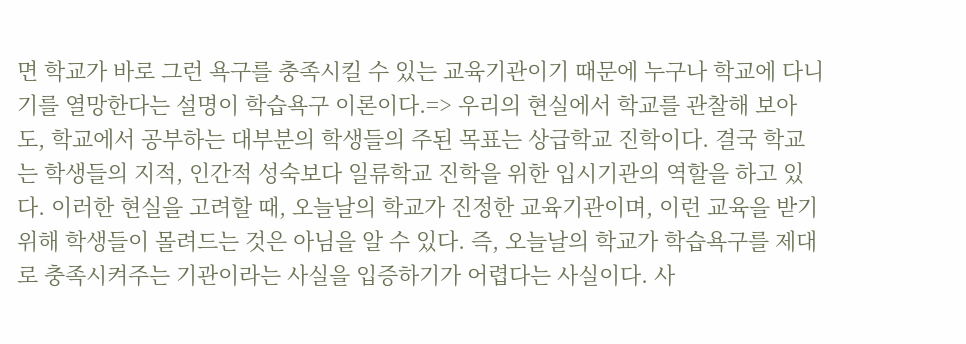면 학교가 바로 그런 욕구를 충족시킬 수 있는 교육기관이기 때문에 누구나 학교에 다니기를 열망한다는 설명이 학습욕구 이론이다.=> 우리의 현실에서 학교를 관찰해 보아도, 학교에서 공부하는 대부분의 학생들의 주된 목표는 상급학교 진학이다. 결국 학교는 학생들의 지적, 인간적 성숙보다 일류학교 진학을 위한 입시기관의 역할을 하고 있다. 이러한 현실을 고려할 때, 오늘날의 학교가 진정한 교육기관이며, 이런 교육을 받기 위해 학생들이 몰려드는 것은 아님을 알 수 있다. 즉, 오늘날의 학교가 학습욕구를 제대로 충족시켜주는 기관이라는 사실을 입증하기가 어렵다는 사실이다. 사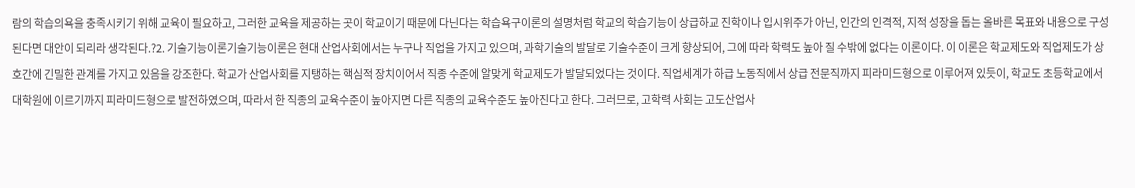람의 학습의욕을 충족시키기 위해 교육이 필요하고, 그러한 교육을 제공하는 곳이 학교이기 때문에 다닌다는 학습욕구이론의 설명처럼 학교의 학습기능이 상급하교 진학이나 입시위주가 아닌, 인간의 인격적, 지적 성장을 돕는 올바른 목표와 내용으로 구성된다면 대안이 되리라 생각된다.?2. 기술기능이론기술기능이론은 현대 산업사회에서는 누구나 직업을 가지고 있으며, 과학기술의 발달로 기술수준이 크게 향상되어, 그에 따라 학력도 높아 질 수밖에 없다는 이론이다. 이 이론은 학교제도와 직업제도가 상호간에 긴밀한 관계를 가지고 있음을 강조한다. 학교가 산업사회를 지탱하는 핵심적 장치이어서 직종 수준에 알맞게 학교제도가 발달되었다는 것이다. 직업세계가 하급 노동직에서 상급 전문직까지 피라미드형으로 이루어져 있듯이, 학교도 초등학교에서 대학원에 이르기까지 피라미드형으로 발전하였으며, 따라서 한 직종의 교육수준이 높아지면 다른 직종의 교육수준도 높아진다고 한다. 그러므로, 고학력 사회는 고도산업사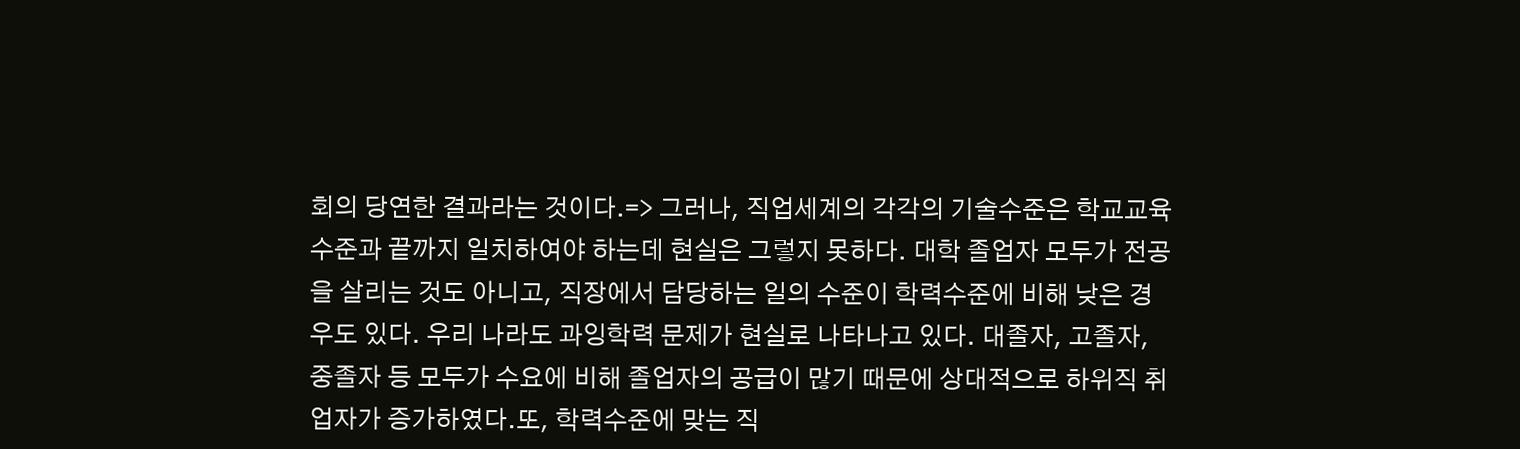회의 당연한 결과라는 것이다.=> 그러나, 직업세계의 각각의 기술수준은 학교교육수준과 끝까지 일치하여야 하는데 현실은 그렇지 못하다. 대학 졸업자 모두가 전공을 살리는 것도 아니고, 직장에서 담당하는 일의 수준이 학력수준에 비해 낮은 경우도 있다. 우리 나라도 과잉학력 문제가 현실로 나타나고 있다. 대졸자, 고졸자, 중졸자 등 모두가 수요에 비해 졸업자의 공급이 많기 때문에 상대적으로 하위직 취업자가 증가하였다.또, 학력수준에 맞는 직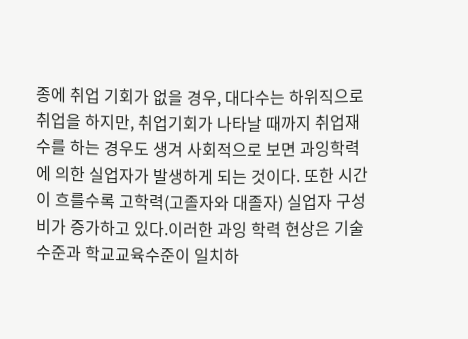종에 취업 기회가 없을 경우, 대다수는 하위직으로 취업을 하지만, 취업기회가 나타날 때까지 취업재수를 하는 경우도 생겨 사회적으로 보면 과잉학력에 의한 실업자가 발생하게 되는 것이다. 또한 시간이 흐를수록 고학력(고졸자와 대졸자) 실업자 구성비가 증가하고 있다.이러한 과잉 학력 현상은 기술수준과 학교교육수준이 일치하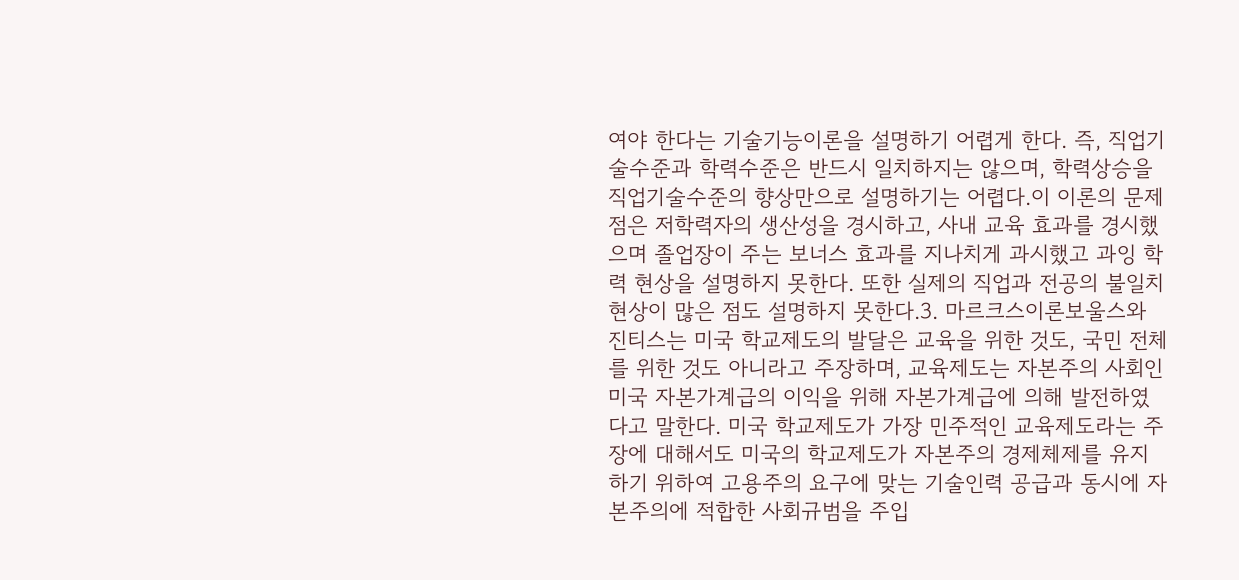여야 한다는 기술기능이론을 설명하기 어렵게 한다. 즉, 직업기술수준과 학력수준은 반드시 일치하지는 않으며, 학력상승을 직업기술수준의 향상만으로 설명하기는 어렵다.이 이론의 문제점은 저학력자의 생산성을 경시하고, 사내 교육 효과를 경시했으며 졸업장이 주는 보너스 효과를 지나치게 과시했고 과잉 학력 현상을 설명하지 못한다. 또한 실제의 직업과 전공의 불일치 현상이 많은 점도 설명하지 못한다.3. 마르크스이론보울스와 진티스는 미국 학교제도의 발달은 교육을 위한 것도, 국민 전체를 위한 것도 아니라고 주장하며, 교육제도는 자본주의 사회인 미국 자본가계급의 이익을 위해 자본가계급에 의해 발전하였다고 말한다. 미국 학교제도가 가장 민주적인 교육제도라는 주장에 대해서도 미국의 학교제도가 자본주의 경제체제를 유지하기 위하여 고용주의 요구에 맞는 기술인력 공급과 동시에 자본주의에 적합한 사회규범을 주입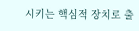시키는 핵심적 장치로 출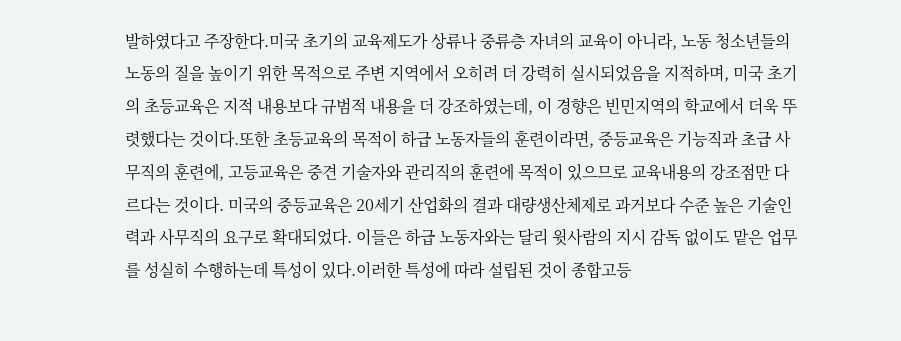발하였다고 주장한다.미국 초기의 교육제도가 상류나 중류층 자녀의 교육이 아니라, 노동 청소년들의 노동의 질을 높이기 위한 목적으로 주변 지역에서 오히려 더 강력히 실시되었음을 지적하며, 미국 초기의 초등교육은 지적 내용보다 규범적 내용을 더 강조하였는데, 이 경향은 빈민지역의 학교에서 더욱 뚜렷했다는 것이다.또한 초등교육의 목적이 하급 노동자들의 훈련이라면, 중등교육은 기능직과 초급 사무직의 훈련에, 고등교육은 중견 기술자와 관리직의 훈련에 목적이 있으므로 교육내용의 강조점만 다르다는 것이다. 미국의 중등교육은 20세기 산업화의 결과 대량생산체제로 과거보다 수준 높은 기술인력과 사무직의 요구로 확대되었다. 이들은 하급 노동자와는 달리 윗사람의 지시 감독 없이도 맡은 업무를 성실히 수행하는데 특성이 있다.이러한 특성에 따라 설립된 것이 종합고등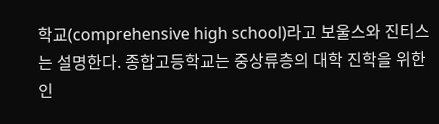학교(comprehensive high school)라고 보울스와 진티스는 설명한다. 종합고등학교는 중상류층의 대학 진학을 위한 인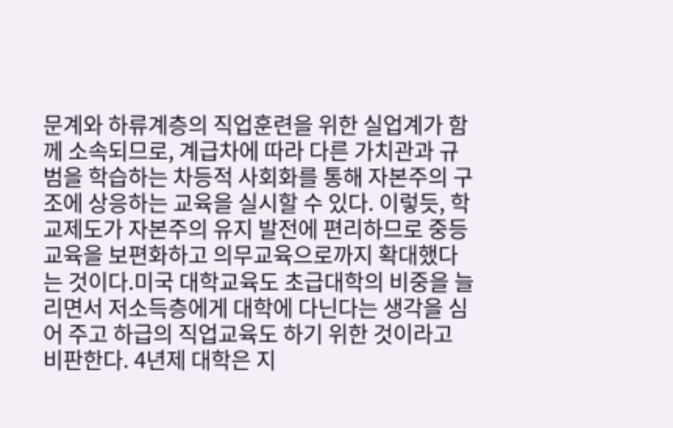문계와 하류계층의 직업훈련을 위한 실업계가 함께 소속되므로, 계급차에 따라 다른 가치관과 규범을 학습하는 차등적 사회화를 통해 자본주의 구조에 상응하는 교육을 실시할 수 있다. 이렇듯, 학교제도가 자본주의 유지 발전에 편리하므로 중등교육을 보편화하고 의무교육으로까지 확대했다는 것이다.미국 대학교육도 초급대학의 비중을 늘리면서 저소득층에게 대학에 다닌다는 생각을 심어 주고 하급의 직업교육도 하기 위한 것이라고 비판한다. 4년제 대학은 지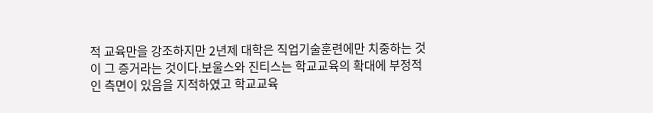적 교육만을 강조하지만 2년제 대학은 직업기술훈련에만 치중하는 것이 그 증거라는 것이다.보울스와 진티스는 학교교육의 확대에 부정적인 측면이 있음을 지적하였고 학교교육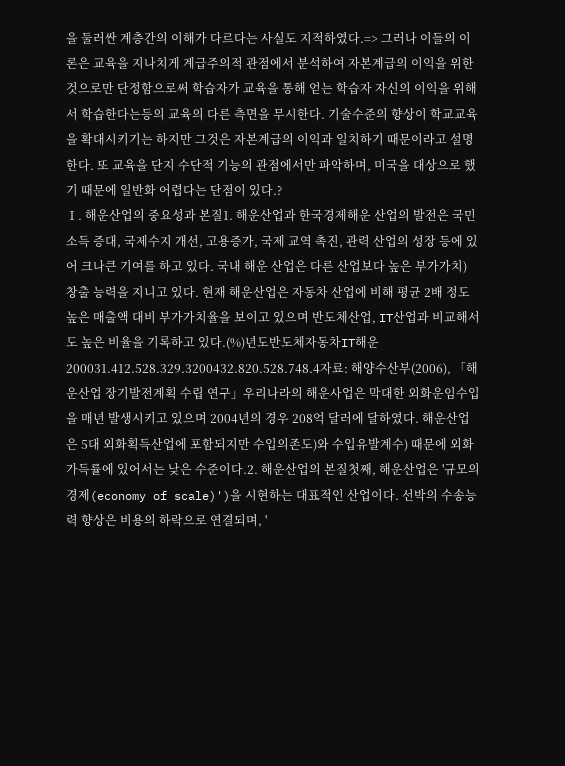을 둘러싼 계층간의 이해가 다르다는 사실도 지적하였다.=> 그러나 이들의 이론은 교육을 지나치게 계급주의적 관점에서 분석하여 자본계급의 이익을 위한 것으로만 단정함으로써 학습자가 교육을 통해 얻는 학습자 자신의 이익을 위해서 학습한다는등의 교육의 다른 측면을 무시한다. 기술수준의 향상이 학교교육을 확대시키기는 하지만 그것은 자본계급의 이익과 일치하기 때문이라고 설명한다. 또 교육을 단지 수단적 기능의 관점에서만 파악하며, 미국을 대상으로 했기 때문에 일반화 어렵다는 단점이 있다.?
Ⅰ. 해운산업의 중요성과 본질1. 해운산업과 한국경제해운 산업의 발전은 국민 소득 증대, 국제수지 개선, 고용증가, 국제 교역 촉진, 관력 산업의 성장 등에 있어 크나큰 기여를 하고 있다. 국내 해운 산업은 다른 산업보다 높은 부가가치) 창출 능력을 지니고 있다. 현재 해운산업은 자동차 산업에 비해 평균 2배 정도 높은 매출액 대비 부가가치율을 보이고 있으며 반도체산업, IT산업과 비교해서도 높은 비율을 기록하고 있다.(%)년도반도체자동차IT해운200031.412.528.329.3200432.820.528.748.4자료: 해양수산부(2006), 「해운산업 장기발전계획 수립 연구」우리나라의 해운사업은 막대한 외화운임수입을 매년 발생시키고 있으며 2004년의 경우 208억 달러에 달하였다. 해운산업은 5대 외화획득산업에 포함되지만 수입의존도)와 수입유발계수) 때문에 외화가득률에 있어서는 낮은 수준이다.2. 해운산업의 본질첫째, 해운산업은 '규모의 경제(economy of scale)')을 시현하는 대표적인 산업이다. 선박의 수송능력 향상은 비용의 하락으로 연결되며, '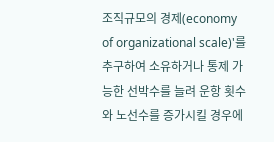조직규모의 경제(economy of organizational scale)'를 추구하여 소유하거나 통제 가능한 선박수를 늘려 운항 횟수와 노선수를 증가시킬 경우에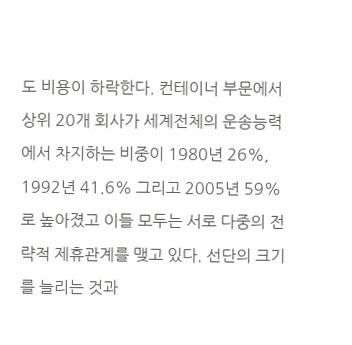도 비용이 하락한다. 컨테이너 부문에서 상위 20개 회사가 세계전체의 운송능력에서 차지하는 비중이 1980년 26%, 1992년 41.6% 그리고 2005년 59%로 높아졌고 이들 모두는 서로 다중의 전략적 제휴관계를 맺고 있다. 선단의 크기를 늘리는 것과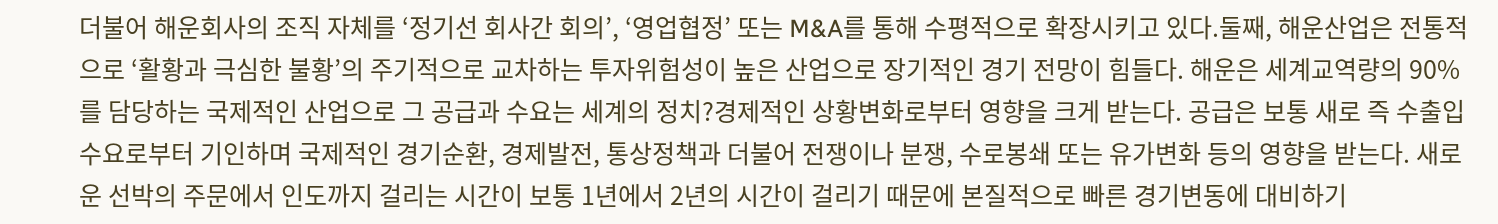더불어 해운회사의 조직 자체를 ‘정기선 회사간 회의’, ‘영업협정’ 또는 M&A를 통해 수평적으로 확장시키고 있다.둘째, 해운산업은 전통적으로 ‘활황과 극심한 불황’의 주기적으로 교차하는 투자위험성이 높은 산업으로 장기적인 경기 전망이 힘들다. 해운은 세계교역량의 90%를 담당하는 국제적인 산업으로 그 공급과 수요는 세계의 정치?경제적인 상황변화로부터 영향을 크게 받는다. 공급은 보통 새로 즉 수출입 수요로부터 기인하며 국제적인 경기순환, 경제발전, 통상정책과 더불어 전쟁이나 분쟁, 수로봉쇄 또는 유가변화 등의 영향을 받는다. 새로운 선박의 주문에서 인도까지 걸리는 시간이 보통 1년에서 2년의 시간이 걸리기 때문에 본질적으로 빠른 경기변동에 대비하기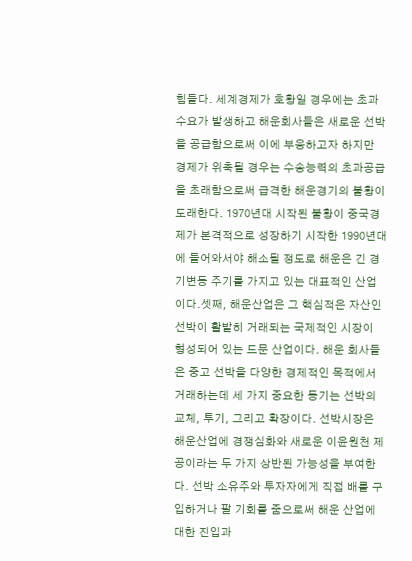힘들다. 세계경제가 호황일 경우에는 초과수요가 발생하고 해운회사들은 새로운 선박을 공급함으로써 이에 부응하고자 하지만 경제가 위축될 경우는 수송능력의 초과공급을 초래함으로써 급격한 해운경기의 불황이 도래한다. 1970년대 시작된 불황이 중국경제가 본격적으로 성장하기 시작한 1990년대에 들어와서야 해소될 정도로 해운은 긴 경기변동 주기를 가지고 있는 대표적인 산업이다.셋째, 해운산업은 그 핵심적은 자산인 선박이 활발히 거래되는 국제적인 시장이 형성되어 있는 드문 산업이다. 해운 회사들은 중고 선박을 다양한 경제적인 목적에서 거래하는데 세 가지 중요한 동기는 선박의 교체, 투기, 그리고 확장이다. 선박시장은 해운산업에 경쟁심화와 새로운 이윤원천 제공이라는 두 가지 상반된 가능성을 부여한다. 선박 소유주와 투자자에게 직접 배를 구입하거나 팔 기회를 줌으로써 해운 산업에 대한 진입과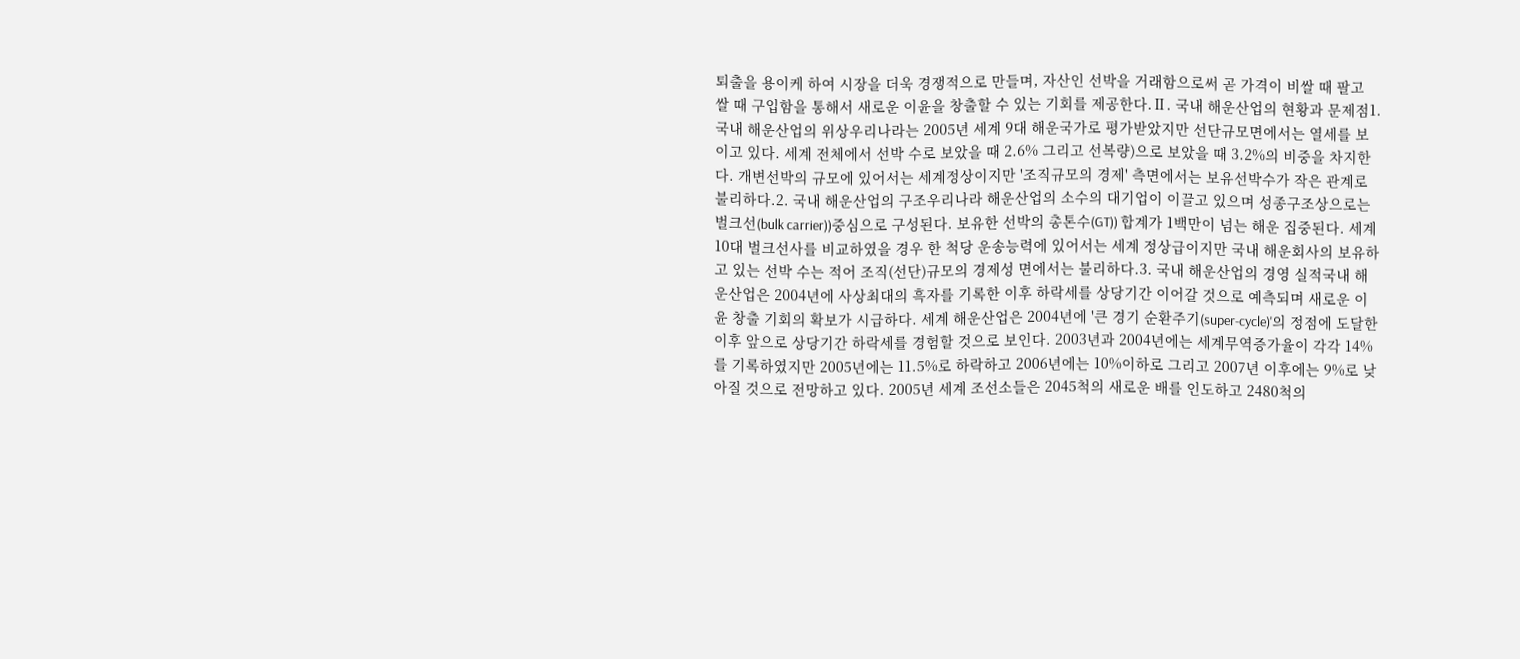퇴출을 용이케 하여 시장을 더욱 경쟁적으로 만들며, 자산인 선박을 거래함으로써 곧 가격이 비쌀 때 팔고 쌀 때 구입함을 통해서 새로운 이윤을 창출할 수 있는 기회를 제공한다.Ⅱ. 국내 해운산업의 현황과 문제점1. 국내 해운산업의 위상우리나라는 2005년 세계 9대 해운국가로 평가받았지만 선단규모면에서는 열세를 보이고 있다. 세계 전체에서 선박 수로 보았을 때 2.6% 그리고 선복량)으로 보았을 때 3.2%의 비중을 차지한다. 개변선박의 규모에 있어서는 세계정상이지만 '조직규모의 경제' 측면에서는 보유선박수가 작은 관계로 불리하다.2. 국내 해운산업의 구조우리나라 해운산업의 소수의 대기업이 이끌고 있으며 성종구조상으로는 벌크선(bulk carrier))중심으로 구성된다. 보유한 선박의 총톤수(GT)) 합계가 1백만이 넘는 해운 집중된다. 세계 10대 벌크선사를 비교하였을 경우 한 척당 운송능력에 있어서는 세계 정상급이지만 국내 해운회사의 보유하고 있는 선박 수는 적어 조직(선단)규모의 경제성 면에서는 불리하다.3. 국내 해운산업의 경영 실적국내 해운산업은 2004년에 사상최대의 흑자를 기록한 이후 하락세를 상당기간 이어갈 것으로 예측되며 새로운 이윤 창출 기회의 확보가 시급하다. 세계 해운산업은 2004년에 '큰 경기 순환주기(super-cycle)'의 정점에 도달한 이후 앞으로 상당기간 하락세를 경험할 것으로 보인다. 2003년과 2004년에는 세계무역증가율이 각각 14%를 기록하였지만 2005년에는 11.5%로 하락하고 2006년에는 10%이하로 그리고 2007년 이후에는 9%로 낮아질 것으로 전망하고 있다. 2005년 세계 조선소들은 2045척의 새로운 배를 인도하고 2480척의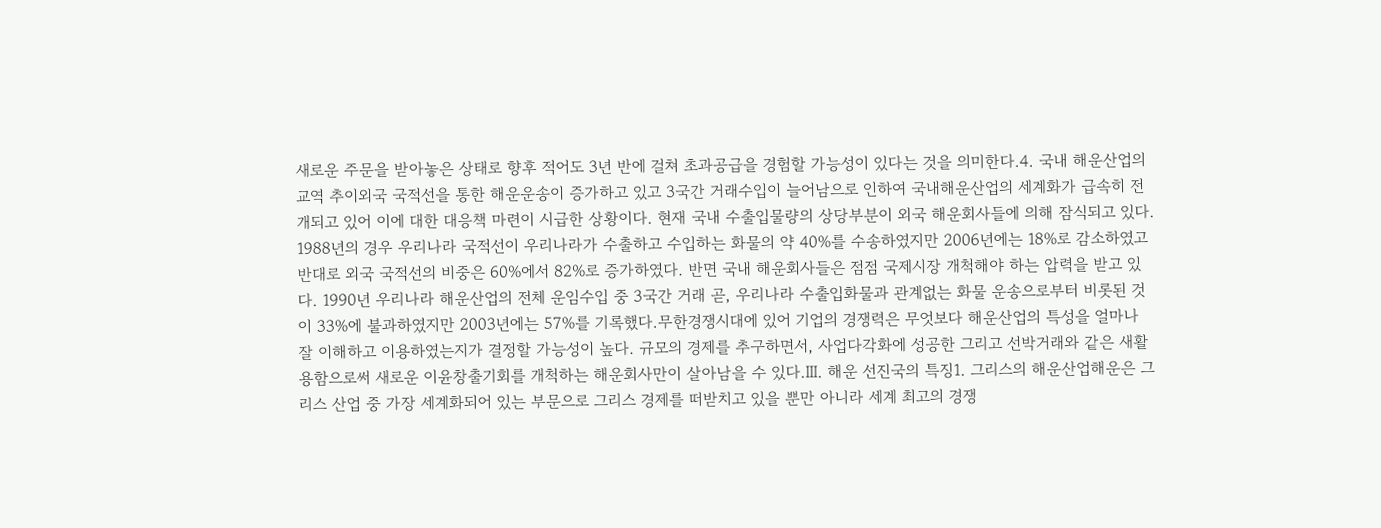새로운 주문을 받아놓은 상태로 향후 적어도 3년 반에 걸쳐 초과공급을 경험할 가능성이 있다는 것을 의미한다.4. 국내 해운산업의 교역 추이외국 국적선을 통한 해운운송이 증가하고 있고 3국간 거래수입이 늘어남으로 인하여 국내해운산업의 세계화가 급속히 전개되고 있어 이에 대한 대응책 마련이 시급한 상황이다. 현재 국내 수출입물량의 상당부분이 외국 해운회사들에 의해 잠식되고 있다. 1988년의 경우 우리나라 국적선이 우리나라가 수출하고 수입하는 화물의 약 40%를 수송하였지만 2006년에는 18%로 감소하였고 반대로 외국 국적선의 비중은 60%에서 82%로 증가하였다. 반면 국내 해운회사들은 점점 국제시장 개척해야 하는 압력을 받고 있다. 1990년 우리나라 해운산업의 전체 운임수입 중 3국간 거래 곧, 우리나라 수출입화물과 관계없는 화물 운송으로부터 비롯된 것이 33%에 불과하였지만 2003년에는 57%를 기록했다.무한경쟁시대에 있어 기업의 경쟁력은 무엇보다 해운산업의 특성을 얼마나 잘 이해하고 이용하였는지가 결정할 가능성이 높다. 규모의 경제를 추구하면서, 사업다각화에 성공한 그리고 선박거래와 같은 새활용함으로써 새로운 이윤창출기회를 개척하는 해운회사만이 살아남을 수 있다.Ⅲ. 해운 선진국의 특징1. 그리스의 해운산업해운은 그리스 산업 중 가장 세계화되어 있는 부문으로 그리스 경제를 떠받치고 있을 뿐만 아니라 세계 최고의 경쟁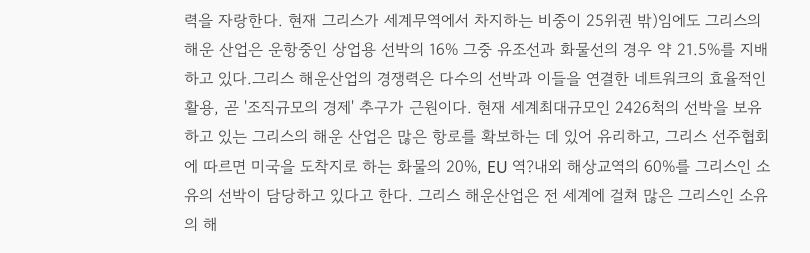력을 자랑한다. 현재 그리스가 세계무역에서 차지하는 비중이 25위권 밖)임에도 그리스의 해운 산업은 운항중인 상업용 선박의 16% 그중 유조선과 화물선의 경우 약 21.5%를 지배하고 있다.그리스 해운산업의 경쟁력은 다수의 선박과 이들을 연결한 네트워크의 효율적인 활용, 곧 '조직규모의 경제' 추구가 근원이다. 현재 세계최대규모인 2426척의 선박을 보유하고 있는 그리스의 해운 산업은 많은 항로를 확보하는 데 있어 유리하고, 그리스 선주협회에 따르면 미국을 도착지로 하는 화물의 20%, EU 역?내외 해상교역의 60%를 그리스인 소유의 선박이 담당하고 있다고 한다. 그리스 해운산업은 전 세계에 걸쳐 많은 그리스인 소유의 해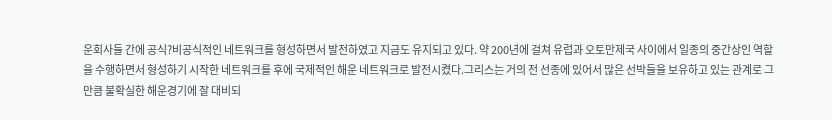운회사들 간에 공식?비공식적인 네트워크를 형성하면서 발전하였고 지금도 유지되고 있다. 약 200년에 걸쳐 유럽과 오토만제국 사이에서 일종의 중간상인 역할을 수행하면서 형성하기 시작한 네트워크를 후에 국제적인 해운 네트워크로 발전시켰다.그리스는 거의 전 선종에 있어서 많은 선박들을 보유하고 있는 관계로 그만큼 불확실한 해운경기에 잘 대비되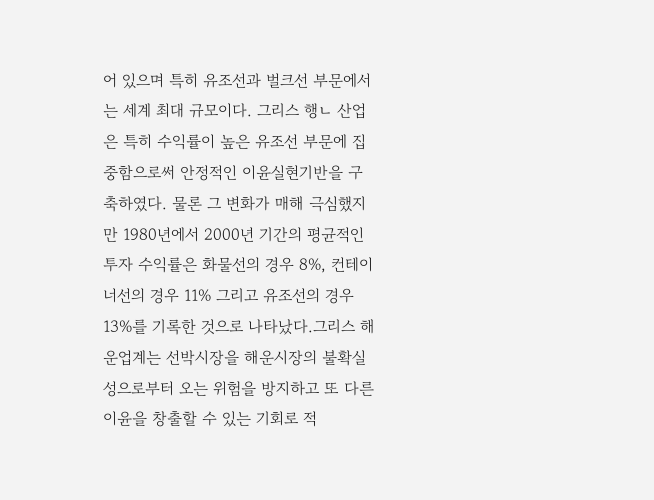어 있으며 특히 유조선과 벌크선 부문에서는 세계 최대 규모이다. 그리스 행ㄴ 산업은 특히 수익률이 높은 유조선 부문에 집중함으로써 안정적인 이윤실현기반을 구축하였다. 물론 그 변화가 매해 극심했지만 1980년에서 2000년 기간의 평균적인 투자 수익률은 화물선의 경우 8%, 컨테이너선의 경우 11% 그리고 유조선의 경우 13%를 기록한 것으로 나타났다.그리스 해운업계는 선박시장을 해운시장의 불확실성으로부터 오는 위험을 방지하고 또 다른 이윤을 창출할 수 있는 기회로 적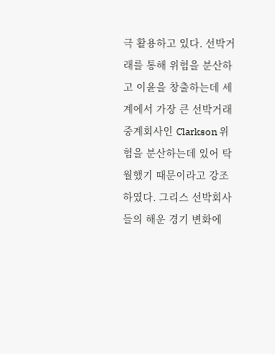극 활용하고 있다. 선박거래를 통해 위험을 분산하고 이윤을 창출하는데 세계에서 가장 큰 선박거래중계회사인 Clarkson 위험을 분산하는데 있어 탁월했기 때문이라고 강조하였다. 그리스 선박회사들의 해운 경기 변화에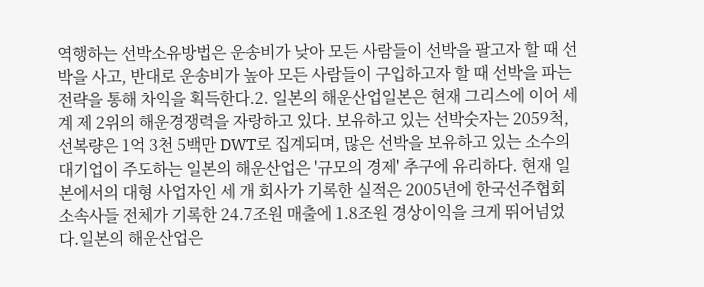역행하는 선박소유방법은 운송비가 낮아 모든 사람들이 선박을 팔고자 할 때 선박을 사고, 반대로 운송비가 높아 모든 사람들이 구입하고자 할 때 선박을 파는 전략을 통해 차익을 획득한다.2. 일본의 해운산업일본은 현재 그리스에 이어 세계 제 2위의 해운경쟁력을 자랑하고 있다. 보유하고 있는 선박숫자는 2059척, 선복량은 1억 3천 5백만 DWT로 집계되며, 많은 선박을 보유하고 있는 소수의 대기업이 주도하는 일본의 해운산업은 '규모의 경제' 추구에 유리하다. 현재 일본에서의 대형 사업자인 세 개 회사가 기록한 실적은 2005년에 한국선주협회 소속사들 전체가 기록한 24.7조원 매출에 1.8조원 경상이익을 크게 뛰어넘었다.일본의 해운산업은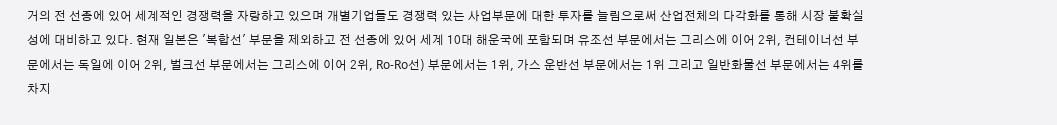거의 전 선종에 있어 세계적인 경쟁력을 자랑하고 있으며 개별기업들도 경쟁력 있는 사업부문에 대한 투자를 늘림으로써 산업전체의 다각화를 통해 시장 불확실성에 대비하고 있다. 현재 일본은 '복합선' 부문을 제외하고 전 선종에 있어 세계 10대 해운국에 포함되며 유조선 부문에서는 그리스에 이어 2위, 컨테이너선 부문에서는 독일에 이어 2위, 벌크선 부문에서는 그리스에 이어 2위, Ro-Ro선) 부문에서는 1위, 가스 운반선 부문에서는 1위 그리고 일반화물선 부문에서는 4위를 차지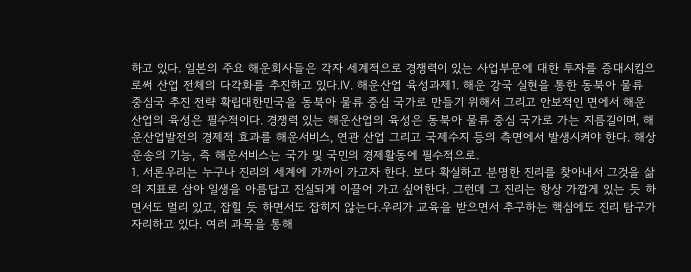하고 있다. 일본의 주요 해운회사들은 각자 세계적으로 경쟁력이 있는 사업부문에 대한 투자를 증대시킴으로써 산업 전체의 다각화를 추진하고 있다.Ⅳ. 해운산업 육성과제1. 해운 강국 실현을 통한 동북아 물류 중심국 추진 전략 확립대한민국을 동북아 물류 중심 국가로 만들기 위해서 그리고 안보적인 면에서 해운산업의 육성은 필수적이다. 경쟁력 있는 해운산업의 육성은 동북아 물류 중심 국가로 가는 지름길이며, 해운산업발전의 경제적 효과를 해운서비스, 연관 산업 그리고 국제수지 등의 측면에서 발생시켜야 한다. 해상운송의 기능, 즉 해운서비스는 국가 및 국민의 경제활동에 필수적으로.
1. 서론우리는 누구나 진리의 세계에 가까이 가고자 한다. 보다 확실하고 분명한 진리를 찾아내서 그것을 삶의 지표로 삼아 일생을 아름답고 진실되게 이끌어 가고 싶어한다. 그런데 그 진리는 항상 가깝게 있는 듯 하면서도 멀리 있고, 잡힐 듯 하면서도 잡히지 않는다.우리가 교육을 받으면서 추구하는 핵심에도 진리 탐구가 자리하고 있다. 여러 과목을 통해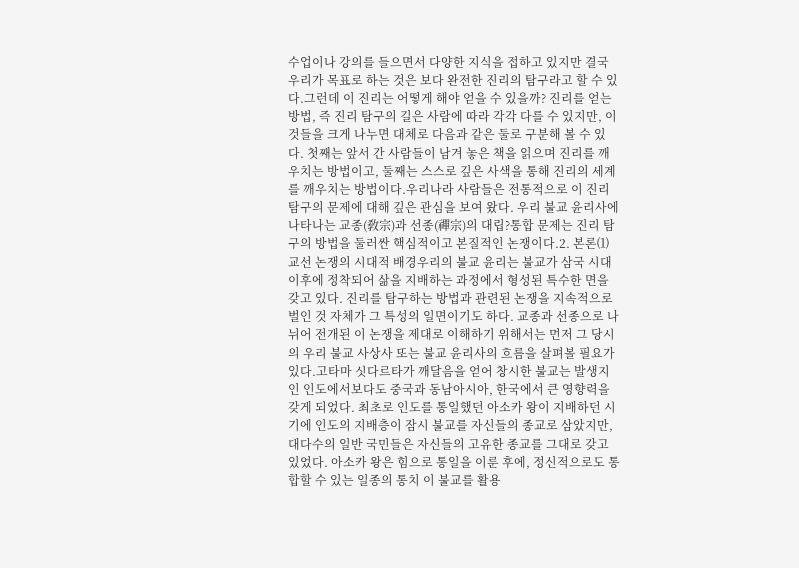수업이나 강의를 들으면서 다양한 지식을 접하고 있지만 결국 우리가 목표로 하는 것은 보다 완전한 진리의 탐구라고 할 수 있다.그런데 이 진리는 어떻게 해야 얻을 수 있을까? 진리를 얻는 방법, 즉 진리 탐구의 길은 사람에 따라 각각 다를 수 있지만, 이것들을 크게 나누면 대체로 다음과 같은 둘로 구분해 볼 수 있다. 첫째는 앞서 간 사람들이 남겨 놓은 책을 읽으며 진리를 깨우치는 방법이고, 둘째는 스스로 깊은 사색을 통해 진리의 세계를 깨우치는 방법이다.우리나라 사람들은 전통적으로 이 진리 탐구의 문제에 대해 깊은 관심을 보여 왔다. 우리 불교 윤리사에 나타나는 교종(敎宗)과 선종(禪宗)의 대립?통합 문제는 진리 탐구의 방법을 둘러싼 핵심적이고 본질적인 논쟁이다.2. 본론⑴ 교선 논쟁의 시대적 배경우리의 불교 윤리는 불교가 삼국 시대 이후에 정착되어 삶을 지배하는 과정에서 형성된 특수한 면을 갖고 있다. 진리를 탐구하는 방법과 관련된 논쟁을 지속적으로 벌인 것 자체가 그 특성의 일면이기도 하다. 교종과 선종으로 나뉘어 전개된 이 논쟁을 제대로 이해하기 위해서는 먼저 그 당시의 우리 불교 사상사 또는 불교 윤리사의 흐름을 살펴볼 필요가 있다.고타마 싯다르타가 깨달음을 얻어 창시한 불교는 발생지인 인도에서보다도 중국과 동남아시아, 한국에서 큰 영향력을 갖게 되었다. 최초로 인도를 통일했던 아소카 왕이 지배하던 시기에 인도의 지배층이 잠시 불교를 자신들의 종교로 삼았지만, 대다수의 일반 국민들은 자신들의 고유한 종교를 그대로 갖고 있었다. 아소카 왕은 힘으로 통일을 이룬 후에, 정신적으로도 통합할 수 있는 일종의 통치 이 불교를 활용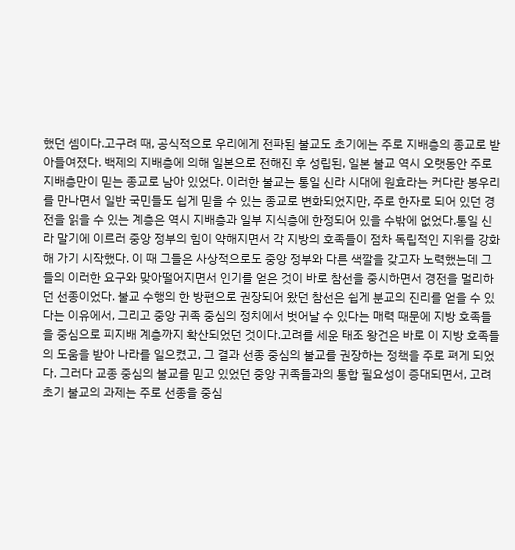했던 셈이다.고구려 때, 공식적으로 우리에게 전파된 불교도 초기에는 주로 지배층의 종교로 받아들여졌다. 백제의 지배층에 의해 일본으로 전해진 후 성립된, 일본 불교 역시 오랫동안 주로 지배층만이 믿는 종교로 남아 있었다. 이러한 불교는 통일 신라 시대에 원효라는 커다란 봉우리를 만나면서 일반 국민들도 쉽게 믿을 수 있는 종교로 변화되었지만, 주로 한자로 되어 있던 경전을 읽을 수 있는 계층은 역시 지배층과 일부 지식층에 한정되어 있을 수밖에 없었다.통일 신라 말기에 이르러 중앙 정부의 힘이 약해지면서 각 지방의 호족들이 점차 독립적인 지위를 강화해 가기 시작했다. 이 때 그들은 사상적으로도 중앙 정부와 다른 색깔을 갖고자 노력했는데 그들의 이러한 요구와 맞아떨어지면서 인기를 얻은 것이 바로 참선을 중시하면서 경전을 멀리하던 선종이었다. 불교 수행의 한 방편으로 권장되어 왔던 참선은 쉽게 분교의 진리를 얻을 수 있다는 이유에서, 그리고 중앙 귀족 중심의 정치에서 벗어날 수 있다는 매력 때문에 지방 호족들을 중심으로 피지배 계층까지 확산되었던 것이다.고려를 세운 태조 왕건은 바로 이 지방 호족들의 도움을 받아 나라를 일으켰고, 그 결과 선종 중심의 불교를 권장하는 정책을 주로 펴게 되었다. 그러다 교종 중심의 불교를 믿고 있었던 중앙 귀족들과의 통합 필요성이 증대되면서, 고려 초기 불교의 과제는 주로 선종을 중심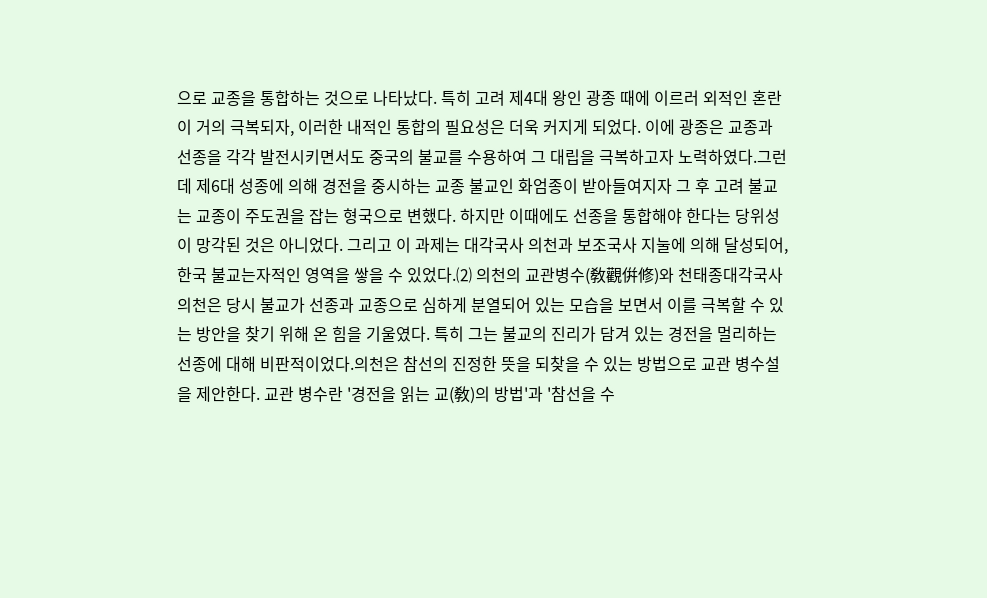으로 교종을 통합하는 것으로 나타났다. 특히 고려 제4대 왕인 광종 때에 이르러 외적인 혼란이 거의 극복되자, 이러한 내적인 통합의 필요성은 더욱 커지게 되었다. 이에 광종은 교종과 선종을 각각 발전시키면서도 중국의 불교를 수용하여 그 대립을 극복하고자 노력하였다.그런데 제6대 성종에 의해 경전을 중시하는 교종 불교인 화엄종이 받아들여지자 그 후 고려 불교는 교종이 주도권을 잡는 형국으로 변했다. 하지만 이때에도 선종을 통합해야 한다는 당위성이 망각된 것은 아니었다. 그리고 이 과제는 대각국사 의천과 보조국사 지눌에 의해 달성되어, 한국 불교는자적인 영역을 쌓을 수 있었다.⑵ 의천의 교관병수(敎觀倂修)와 천태종대각국사 의천은 당시 불교가 선종과 교종으로 심하게 분열되어 있는 모습을 보면서 이를 극복할 수 있는 방안을 찾기 위해 온 힘을 기울였다. 특히 그는 불교의 진리가 담겨 있는 경전을 멀리하는 선종에 대해 비판적이었다.의천은 참선의 진정한 뜻을 되찾을 수 있는 방법으로 교관 병수설을 제안한다. 교관 병수란 '경전을 읽는 교(敎)의 방법'과 '참선을 수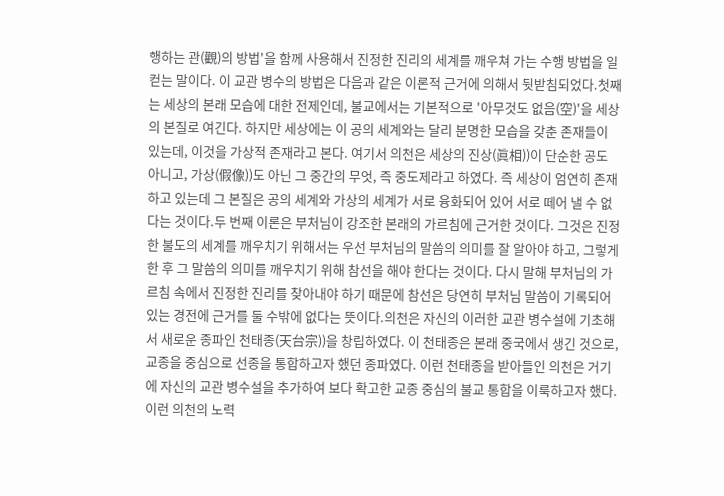행하는 관(觀)의 방법'을 함께 사용해서 진정한 진리의 세계를 깨우쳐 가는 수행 방법을 일컫는 말이다. 이 교관 병수의 방법은 다음과 같은 이론적 근거에 의해서 뒷받침되었다.첫째는 세상의 본래 모습에 대한 전제인데, 불교에서는 기본적으로 '아무것도 없음(空)'을 세상의 본질로 여긴다. 하지만 세상에는 이 공의 세계와는 달리 분명한 모습을 갖춘 존재들이 있는데, 이것을 가상적 존재라고 본다. 여기서 의천은 세상의 진상(眞相))이 단순한 공도 아니고, 가상(假像))도 아닌 그 중간의 무엇, 즉 중도제라고 하였다. 즉 세상이 엄연히 존재하고 있는데 그 본질은 공의 세계와 가상의 세계가 서로 융화되어 있어 서로 떼어 낼 수 없다는 것이다.두 번째 이론은 부처님이 강조한 본래의 가르침에 근거한 것이다. 그것은 진정한 불도의 세계를 깨우치기 위해서는 우선 부처님의 말씀의 의미를 잘 알아야 하고, 그렇게 한 후 그 말씀의 의미를 깨우치기 위해 참선을 해야 한다는 것이다. 다시 말해 부처님의 가르침 속에서 진정한 진리를 찾아내야 하기 때문에 참선은 당연히 부처님 말씀이 기록되어 있는 경전에 근거를 둘 수밖에 없다는 뜻이다.의천은 자신의 이러한 교관 병수설에 기초해서 새로운 종파인 천태종(天台宗))을 창립하였다. 이 천태종은 본래 중국에서 생긴 것으로, 교종을 중심으로 선종을 통합하고자 했던 종파였다. 이런 천태종을 받아들인 의천은 거기에 자신의 교관 병수설을 추가하여 보다 확고한 교종 중심의 불교 통합을 이룩하고자 했다. 이런 의천의 노력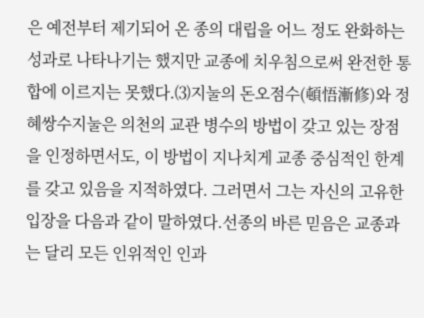은 예전부터 제기되어 온 종의 대립을 어느 정도 완화하는 성과로 나타나기는 했지만 교종에 치우침으로써 완전한 통합에 이르지는 못했다.⑶지눌의 돈오점수(頓悟漸修)와 정혜쌍수지눌은 의천의 교관 병수의 방법이 갖고 있는 장점을 인정하면서도, 이 방법이 지나치게 교종 중심적인 한계를 갖고 있음을 지적하였다. 그러면서 그는 자신의 고유한 입장을 다음과 같이 말하였다.선종의 바른 믿음은 교종과는 달리 모든 인위적인 인과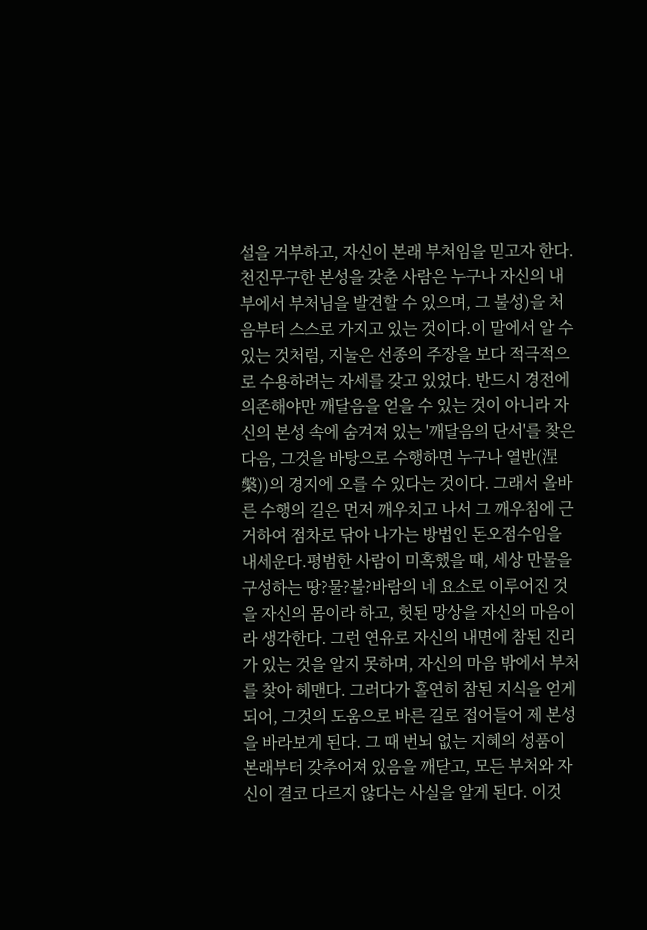설을 거부하고, 자신이 본래 부처임을 믿고자 한다. 천진무구한 본성을 갖춘 사람은 누구나 자신의 내부에서 부처님을 발견할 수 있으며, 그 불성)을 처음부터 스스로 가지고 있는 것이다.이 말에서 알 수 있는 것처럼, 지눌은 선종의 주장을 보다 적극적으로 수용하려는 자세를 갖고 있었다. 반드시 경전에 의존해야만 깨달음을 얻을 수 있는 것이 아니라 자신의 본성 속에 숨겨져 있는 '깨달음의 단서'를 찾은 다음, 그것을 바탕으로 수행하면 누구나 열반(涅槃))의 경지에 오를 수 있다는 것이다. 그래서 올바른 수행의 길은 먼저 깨우치고 나서 그 깨우침에 근거하여 점차로 닦아 나가는 방법인 돈오점수임을 내세운다.평범한 사람이 미혹했을 때, 세상 만물을 구성하는 땅?물?불?바람의 네 요소로 이루어진 것을 자신의 몸이라 하고, 헛된 망상을 자신의 마음이라 생각한다. 그런 연유로 자신의 내면에 참된 진리가 있는 것을 알지 못하며, 자신의 마음 밖에서 부처를 찾아 헤맨다. 그러다가 홀연히 참된 지식을 얻게 되어, 그것의 도움으로 바른 길로 접어들어 제 본성을 바라보게 된다. 그 때 번뇌 없는 지혜의 성품이 본래부터 갖추어져 있음을 깨닫고, 모든 부처와 자신이 결코 다르지 않다는 사실을 알게 된다. 이것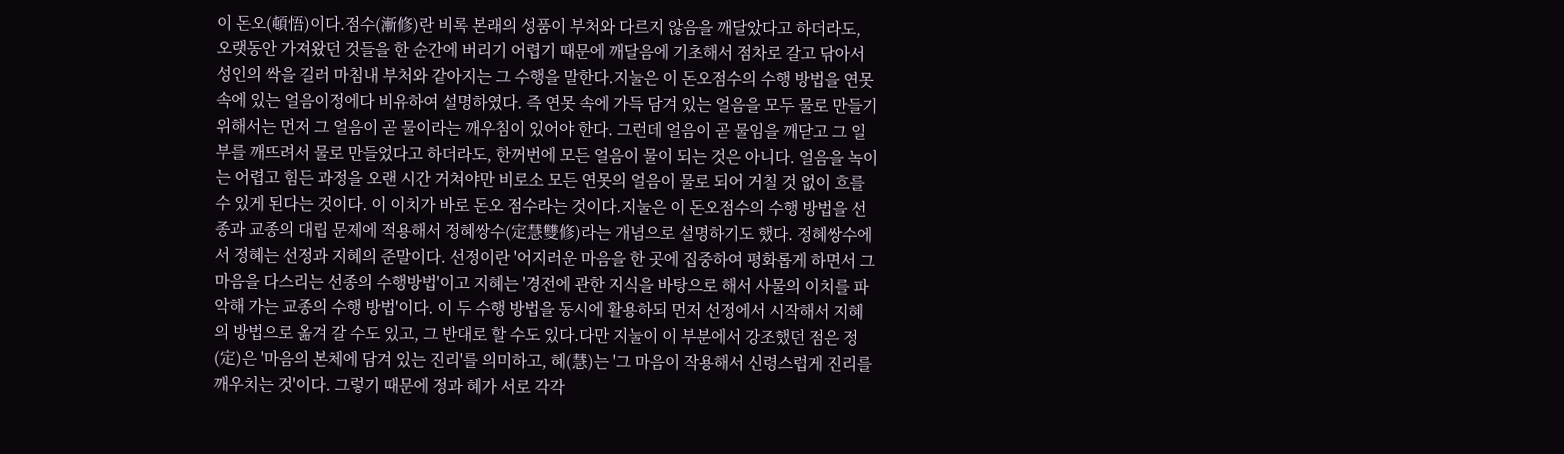이 돈오(頓悟)이다.점수(漸修)란 비록 본래의 성품이 부처와 다르지 않음을 깨달았다고 하더라도, 오랫동안 가져왔던 것들을 한 순간에 버리기 어렵기 때문에 깨달음에 기초해서 점차로 갈고 닦아서 성인의 싹을 길러 마침내 부처와 같아지는 그 수행을 말한다.지눌은 이 돈오점수의 수행 방법을 연못 속에 있는 얼음이정에다 비유하여 설명하였다. 즉 연못 속에 가득 담겨 있는 얼음을 모두 물로 만들기 위해서는 먼저 그 얼음이 곧 물이라는 깨우침이 있어야 한다. 그런데 얼음이 곧 물임을 깨닫고 그 일부를 깨뜨려서 물로 만들었다고 하더라도, 한꺼번에 모든 얼음이 물이 되는 것은 아니다. 얼음을 녹이는 어렵고 힘든 과정을 오랜 시간 거쳐야만 비로소 모든 연못의 얼음이 물로 되어 거칠 것 없이 흐를 수 있게 된다는 것이다. 이 이치가 바로 돈오 점수라는 것이다.지눌은 이 돈오점수의 수행 방법을 선종과 교종의 대립 문제에 적용해서 정혜쌍수(定慧雙修)라는 개념으로 설명하기도 했다. 정혜쌍수에서 정혜는 선정과 지혜의 준말이다. 선정이란 '어지러운 마음을 한 곳에 집중하여 평화롭게 하면서 그 마음을 다스리는 선종의 수행방법'이고 지혜는 '경전에 관한 지식을 바탕으로 해서 사물의 이치를 파악해 가는 교종의 수행 방법'이다. 이 두 수행 방법을 동시에 활용하되 먼저 선정에서 시작해서 지혜의 방법으로 옮겨 갈 수도 있고, 그 반대로 할 수도 있다.다만 지눌이 이 부분에서 강조했던 점은 정(定)은 '마음의 본체에 담겨 있는 진리'를 의미하고, 혜(慧)는 '그 마음이 작용해서 신령스럽게 진리를 깨우치는 것'이다. 그렇기 때문에 정과 혜가 서로 각각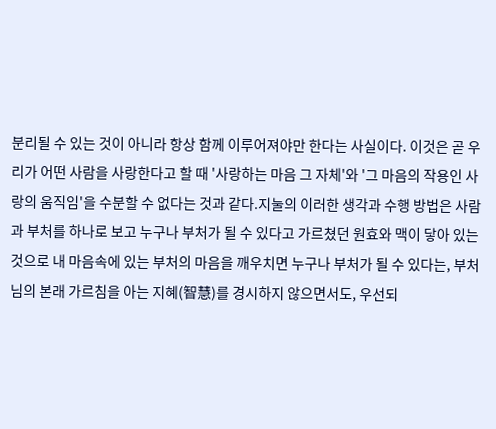분리될 수 있는 것이 아니라 항상 함께 이루어져야만 한다는 사실이다. 이것은 곧 우리가 어떤 사람을 사랑한다고 할 때 '사랑하는 마음 그 자체'와 '그 마음의 작용인 사랑의 움직임'을 수분할 수 없다는 것과 같다.지눌의 이러한 생각과 수행 방법은 사람과 부처를 하나로 보고 누구나 부처가 될 수 있다고 가르쳤던 원효와 맥이 닿아 있는 것으로 내 마음속에 있는 부처의 마음을 깨우치면 누구나 부처가 될 수 있다는, 부처님의 본래 가르침을 아는 지혜(智慧)를 경시하지 않으면서도, 우선되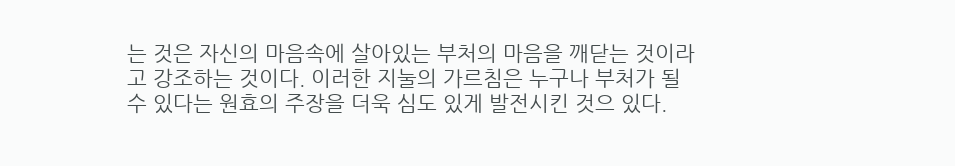는 것은 자신의 마음속에 살아있는 부처의 마음을 깨닫는 것이라고 강조하는 것이다. 이러한 지눌의 가르침은 누구나 부처가 될 수 있다는 원효의 주장을 더욱 심도 있게 발전시킨 것으 있다.